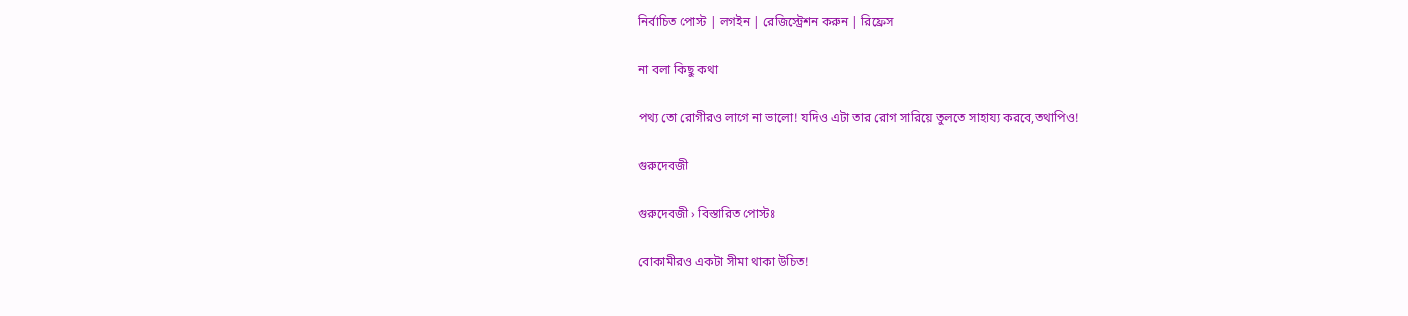নির্বাচিত পোস্ট | লগইন | রেজিস্ট্রেশন করুন | রিফ্রেস

না বলা কিছু কথা

পথ্য তো রোগীরও লাগে না ভালো! যদিও এটা তার রোগ সারিয়ে তুলতে সাহায্য করবে,তথাপিও!

গুরুদেবজী

গুরুদেবজী › বিস্তারিত পোস্টঃ

বোকামীরও একটা সীমা থাকা উচিত!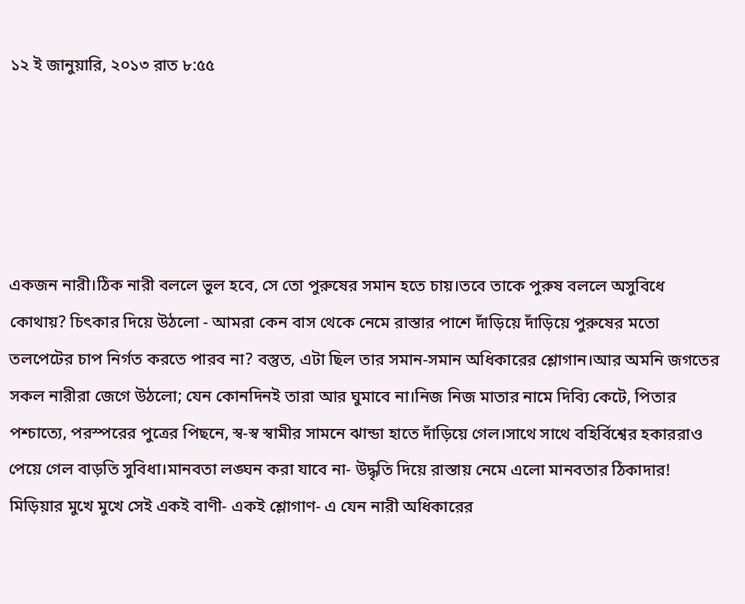১২ ই জানুয়ারি, ২০১৩ রাত ৮:৫৫





একজন নারী।ঠিক নারী বললে ভুল হবে, সে তো পুরুষের সমান হতে চায়।তবে তাকে পুরুষ বললে অসুবিধে কোথায়? চিৎকার দিয়ে উঠলো - আমরা কেন বাস থেকে নেমে রাস্তার পাশে দাঁড়িয়ে দাঁড়িয়ে পুরুষের মতো তলপেটের চাপ নির্গত করতে পারব না? বস্তুত, এটা ছিল তার সমান-সমান অধিকারের শ্লোগান।আর অমনি জগতের সকল নারীরা জেগে উঠলো; যেন কোনদিনই তারা আর ঘুমাবে না।নিজ নিজ মাতার নামে দিব্যি কেটে, পিতার পশ্চাত্যে, পরস্পরের পুত্রের পিছনে, স্ব-স্ব স্বামীর সামনে ঝান্ডা হাতে দাঁড়িয়ে গেল।সাথে সাথে বহির্বিশ্বের হকাররাও পেয়ে গেল বাড়তি সুবিধা।মানবতা লঙ্ঘন করা যাবে না- উদ্ধৃতি দিয়ে রাস্তায় নেমে এলো মানবতার ঠিকাদার! মিড়িয়ার মুখে মুখে সেই একই বাণী- একই শ্লোগাণ- এ যেন নারী অধিকারের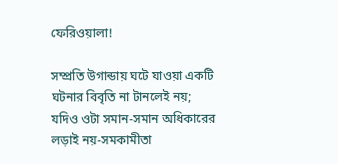ফেরিওয়ালা!

সম্প্রতি উগান্ডায় ঘটে যাওয়া একটি ঘটনার বিবৃতি না টানলেই নয়; যদিও ওটা সমান-সমান অধিকারের লড়াই নয়-সমকামীতা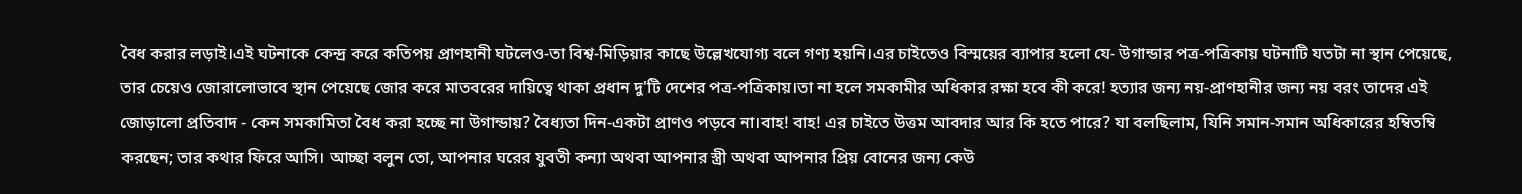বৈধ করার লড়াই।এই ঘটনাকে কেন্দ্র করে কতিপয় প্রাণহানী ঘটলেও-তা বিশ্ব-মিড়িয়ার কাছে উল্লেখযোগ্য বলে গণ্য হয়নি।এর চাইতেও বিস্ময়ের ব্যাপার হলো যে- উগান্ডার পত্র-পত্রিকায় ঘটনাটি যতটা না স্থান পেয়েছে, তার চেয়েও জোরালোভাবে স্থান পেয়েছে জোর করে মাতবরের দায়িত্বে থাকা প্রধান দু'টি দেশের পত্র-পত্রিকায়।তা না হলে সমকামীর অধিকার রক্ষা হবে কী করে! হত্যার জন্য নয়-প্রাণহানীর জন্য নয় বরং তাদের এই জোড়ালো প্রতিবাদ - কেন সমকামিতা বৈধ করা হচ্ছে না উগান্ডায়? বৈধ্যতা দিন-একটা প্রাণও পড়বে না।বাহ! বাহ! এর চাইতে উত্তম আবদার আর কি হতে পারে? যা বলছিলাম, যিনি সমান-সমান অধিকারের হম্বিতম্বি করছেন; তার কথার ফিরে আসি। আচ্ছা বলুন তো, আপনার ঘরের যুবতী কন্যা অথবা আপনার স্ত্রী অথবা আপনার প্রিয় বোনের জন্য কেউ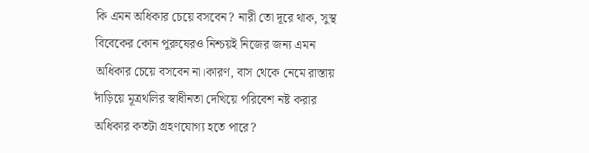কি এমন অধিকার চেয়ে বসবেন? নারী তো দূরে থাক, সুস্থ বিবেকের কোন পুরুষেরও নিশ্চয়ই নিজের জন্য এমন অধিকার চেয়ে বসবেন না।কারণ, বাস থেকে নেমে রাস্তায় দাঁড়িয়ে মূত্রথলির স্বাধীনতা দেখিয়ে পরিবেশ নষ্ট করার অধিকার কতটা গ্রহণযোগ্য হতে পারে?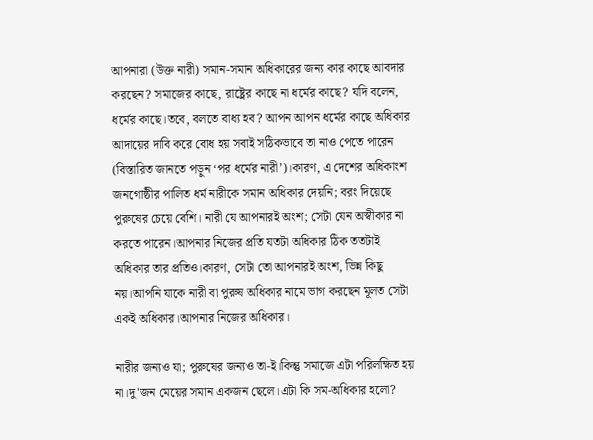আপনারা (উক্ত নারী) সমান-সমান অধিকারের জন্য কার কাছে আবদার করছেন? সমাজের কাছে, রাষ্ট্রের কাছে না ধর্মের কাছে? যদি বলেন, ধর্মের কাছে।তবে, বলতে বাধ্য হব? আপন আপন ধর্মের কাছে অধিকার আদায়ের দাবি করে বোধ হয় সবাই সঠিকভাবে তা নাও পেতে পারেন (বিস্তারিত জানতে পড়ুন ‘পর ধর্মের নারী’)।কারণ, এ দেশের অধিকাংশ জনগোষ্ঠীর পালিত ধর্ম নারীকে সমান অধিকার দেয়নি; বরং দিয়েছে পুরুষের চেয়ে বেশি। নারী যে আপনারই অংশ; সেটা যেন অস্বীকার না করতে পারেন।আপনার নিজের প্রতি যতটা অধিকার ঠিক ততটাই অধিকার তার প্রতিও।কারণ, সেটা তো আপনারই অংশ, ভিন্ন কিছু নয়।আপনি যাকে নারী বা পুরুষ অধিকার নামে ভাগ করছেন মূলত সেটা একই অধিকার।আপনার নিজের অধিকার।

নারীর জন্যও যা; পুরুষের জন্যও তা-ই।কিন্তু সমাজে এটা পরিলক্ষিত হয় না।দু'জন মেয়ের সমান একজন ছেলে।এটা কি সম-অধিকার হলো?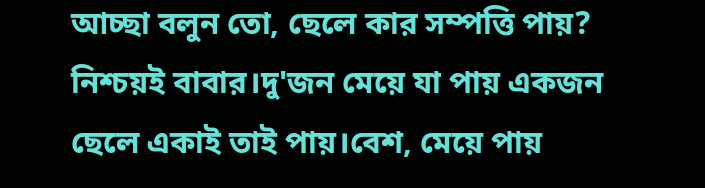আচ্ছা বলুন তো, ছেলে কার সম্পত্তি পায়? নিশ্চয়ই বাবার।দু'জন মেয়ে যা পায় একজন ছেলে একাই তাই পায়।বেশ, মেয়ে পায়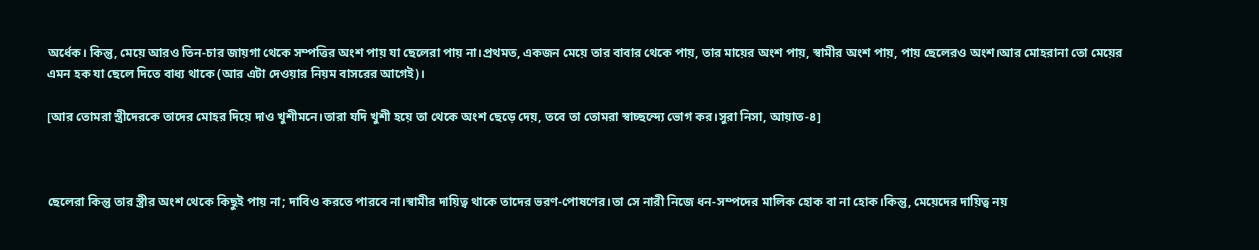অর্ধেক। কিন্তু, মেয়ে আরও তিন-চার জায়গা থেকে সম্পত্তির অংশ পায় যা ছেলেরা পায় না।প্রথমত, একজন মেয়ে তার বাবার থেকে পায়, তার মায়ের অংশ পায়, স্বামীর অংশ পায়, পায় ছেলেরও অংশ।আর মোহরানা তো মেয়ের এমন হক যা ছেলে দিতে বাধ্য থাকে (আর এটা দেওয়ার নিয়ম বাসরের আগেই)।

[আর তোমরা স্ত্রীদেরকে তাদের মোহর দিয়ে দাও খুশীমনে।তারা যদি খুশী হয়ে তা থেকে অংশ ছেড়ে দেয়, তবে তা তোমরা স্বাচ্ছন্দ্যে ভোগ কর।সুরা নিসা, আয়াত-৪]



ছেলেরা কিন্তু তার স্ত্রীর অংশ থেকে কিছুই পায় না; দাবিও করতে পারবে না।স্বামীর দায়িত্ব থাকে তাদের ভরণ-পোষণের।তা সে নারী নিজে ধন-সম্পদের মালিক হোক বা না হোক।কিন্তু, মেয়েদের দায়িত্ব নয়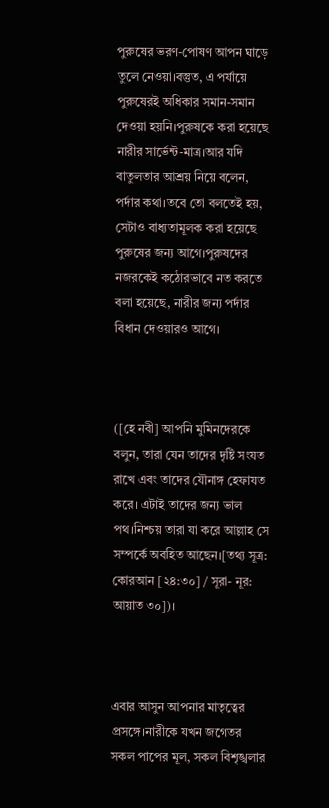পুরুষের ভরণ-পোষণ আপন ঘাড়ে তুলে নেওয়া।বস্তুত, এ পর্যায়ে পুরুষেরই অধিকার সমান-সমান দেওয়া হয়নি।পুরুষকে করা হয়েছে নারীর সার্ভেন্ট-মাত্র।আর যদি বাতুলতার আশ্রয় নিয়ে বলেন, পর্দার কথা।তবে তো বলতেই হয়, সেটাও বাধ্যতামূলক করা হয়েছে পুরুষের জন্য আগে।পুরুষদের নজরকেই কঠোরভাবে নত করতে বলা হয়েছে, নারীর জন্য পর্দার বিধান দেওয়ারও আগে।



([হে নবী] আপনি মুমিনদেরকে বলুন, তারা যেন তাদের দৃষ্টি সংযত রাখে এবং তাদের যৌনাঙ্গ হেফাযত করে। এটাই তাদের জন্য ভাল পথ।নিশ্চয় তারা যা করে আল্লাহ সে সম্পর্কে অবহিত আছেন।[তথ্য সূত্র: কোরআন [২৪:৩০] / সূরা- নূর: আয়াত ৩০])।



এবার আসুন আপনার মাতৃত্বের প্রসঙ্গে।নারীকে যখন জগেতর সকল পাপের মূল, সকল বিশৃঙ্খলার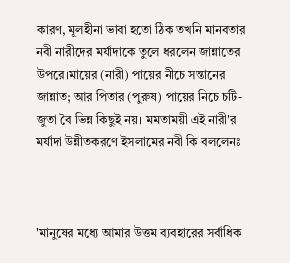কারণ, মূলহীনা ভাবা হতো ঠিক তখনি মানবতার নবী নারীদের মর্যাদাকে তুলে ধরলেন জান্নাতের উপরে।মায়ের (নারী) পায়ের নীচে সন্তানের জান্নাত; আর পিতার (পুরুষ) পায়ের নিচে চটি-জুতা বৈ ভিন্ন কিছুই নয়। মমতাময়ী এই নারী'র মর্যাদা উন্নীতকরণে ইসলামের নবী কি বললেনঃ



'মানুষের মধ্যে আমার উত্তম ব্যবহারের সর্বাধিক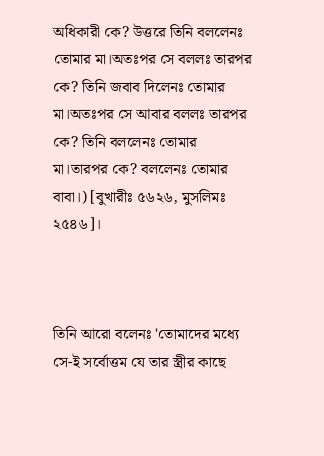অধিকারী কে? উত্তরে তিনি বললেনঃ তোমার মা।অতঃপর সে বললঃ তারপর কে? তিনি জবাব দিলেনঃ তোমার মা।অতঃপর সে আবার বললঃ তারপর কে? তিনি বললেনঃ তোমার মা।তারপর কে? বললেনঃ তোমার বাবা।) [বুখারীঃ ৫৬২৬, মুসলিমঃ ২৫৪৬]।



তিনি আরো বলেনঃ 'তোমাদের মধ্যে সে-ই সর্বোত্তম যে তার স্ত্রীর কাছে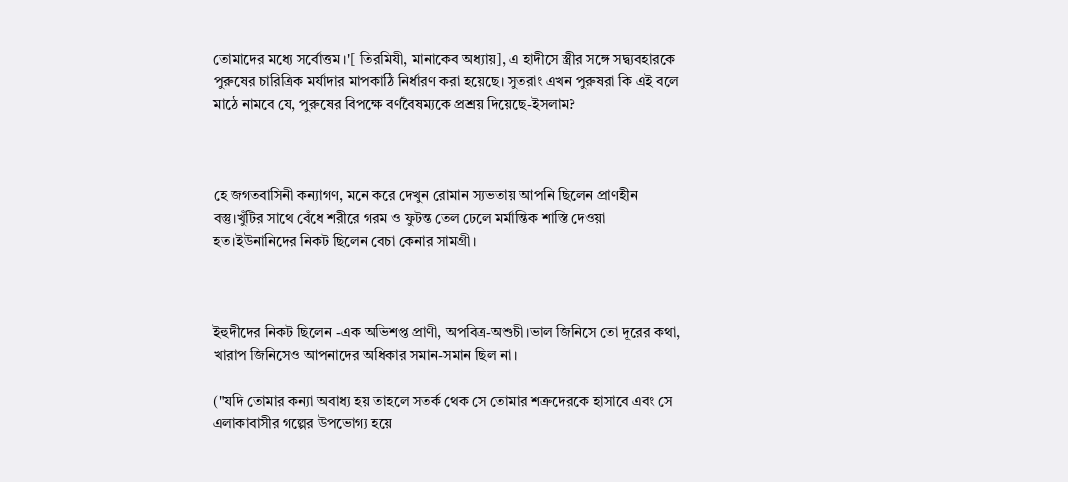তোমাদের মধ্যে সর্বোত্তম।'[ তিরমিযী, মানাকেব অধ্যায়], এ হাদীসে স্ত্রীর সঙ্গে সদ্ব্যবহারকে পুরুষের চারিত্রিক মর্যাদার মাপকাঠি নির্ধারণ করা হয়েছে। সুতরাং এখন পুরুষরা কি এই বলে মাঠে নামবে যে, পুরুষের বিপক্ষে বর্ণবৈষম্যকে প্রশ্রয় দিয়েছে-ইসলাম?



হে জগতবাসিনী কন্যাগণ, মনে করে দেখুন রোমান স্যভতায় আপনি ছিলেন প্রাণহীন বস্তু।খুঁটির সাথে বেঁধে শরীরে গরম ও ফুটন্ত তেল ঢেলে মর্মান্তিক শাস্তি দেওয়া হত।ইউনানিদের নিকট ছিলেন বেচা কেনার সামগ্রী।



ইহুদীদের নিকট ছিলেন -এক অভিশপ্ত প্রাণী, অপবিত্র-অশুচী।ভাল জিনিসে তো দূরের কথা, খারাপ জিনিসেও আপনাদের অধিকার সমান-সমান ছিল না।

("যদি তোমার কন্যা অবাধ্য হয় তাহলে সতর্ক থেক সে তোমার শত্রুদেরকে হাসাবে এবং সে এলাকাবাসীর গল্পের উপভোগ্য হয়ে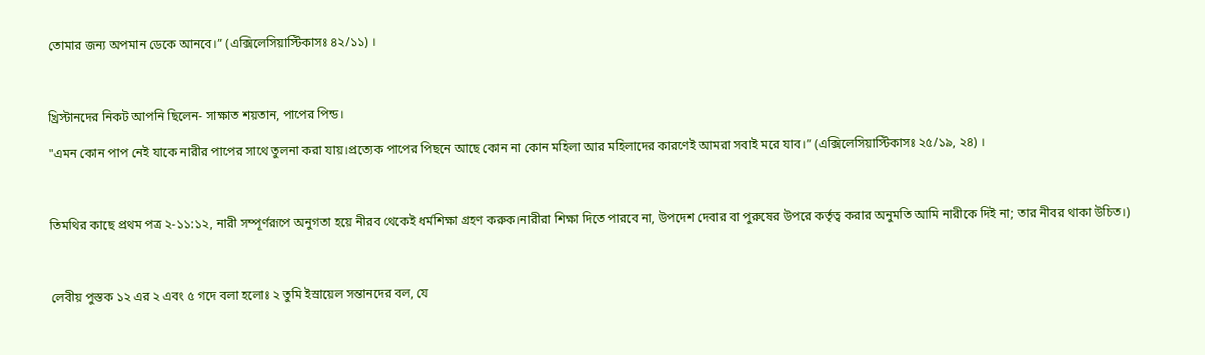তোমার জন্য অপমান ডেকে আনবে।” (এক্সিলেসিয়াস্টিকাসঃ ৪২/১১) ।



খ্রিস্টানদের নিকট আপনি ছিলেন- সাক্ষাত শয়তান, পাপের পিন্ড।

"এমন কোন পাপ নেই যাকে নারীর পাপের সাথে তুলনা করা যায়।প্রত্যেক পাপের পিছনে আছে কোন না কোন মহিলা আর মহিলাদের কারণেই আমরা সবাই মরে যাব।” (এক্সিলেসিয়াস্টিকাসঃ ২৫/১৯, ২৪) ।



তিমথির কাছে প্রথম পত্র ২-১১:১২, নারী সম্পূর্ণরূপে অনুগতা হয়ে নীরব থেকেই ধর্মশিক্ষা গ্রহণ করুক।নারীরা শিক্ষা দিতে পারবে না, উপদেশ দেবার বা পুরুষের উপরে কর্তৃত্ব করার অনুমতি আমি নারীকে দিই না; তার নীবর থাকা উচিত।)



লেবীয় পুস্তক ১২ এর ২ এবং ৫ গদে বলা হলোঃ ২ তুমি ইস্রায়েল সন্তানদের বল, যে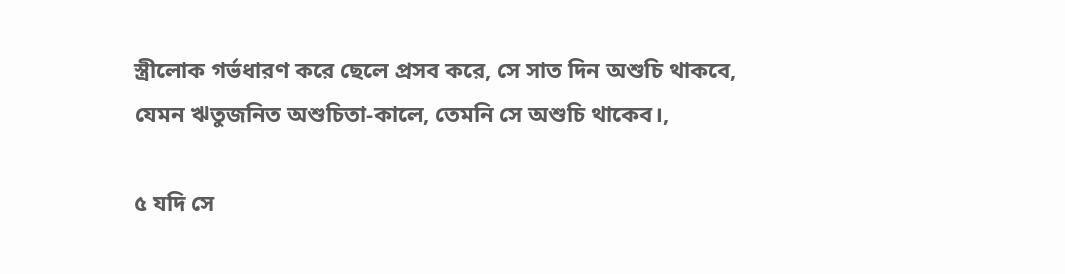স্ত্রীলোক গর্ভধারণ করে ছেলে প্রসব করে, সে সাত দিন অশুচি থাকবে, যেমন ঋতুজনিত অশুচিতা-কালে, তেমনি সে অশুচি থাকেব।,

৫ যদি সে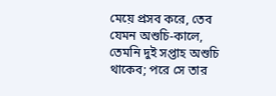মেয়ে প্রসব করে, তেব যেমন অশুচি-কালে, তেমনি দুই সপ্তাহ অশুচি থাকেব; পরে সে তার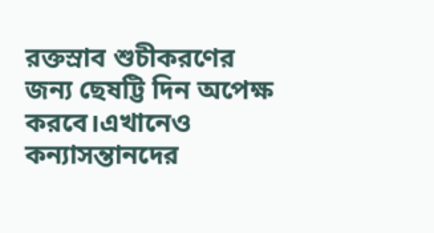রক্তস্রাব শুচীকরণের জন্য ছেষট্টি দিন অপেক্ষ করবে।এখানেও কন্যাসন্তানদের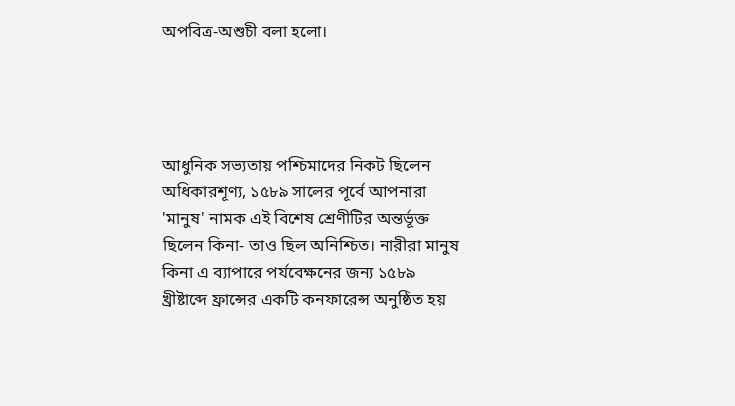অপবিত্র-অশুচী বলা হলো।




আধুনিক সভ্যতায় পশ্চিমাদের নিকট ছিলেন অধিকারশূণ্য, ১৫৮৯ সালের পূর্বে আপনারা 'মানুষ' নামক এই বিশেষ শ্রেণীটির অন্তর্ভূক্ত ছিলেন কিনা- তাও ছিল অনিশ্চিত। নারীরা মানুষ কিনা এ ব্যাপারে পর্যবেক্ষনের জন্য ১৫৮৯ খ্রীষ্টাব্দে ফ্রান্সের একটি কনফারেন্স অনুষ্ঠিত হয়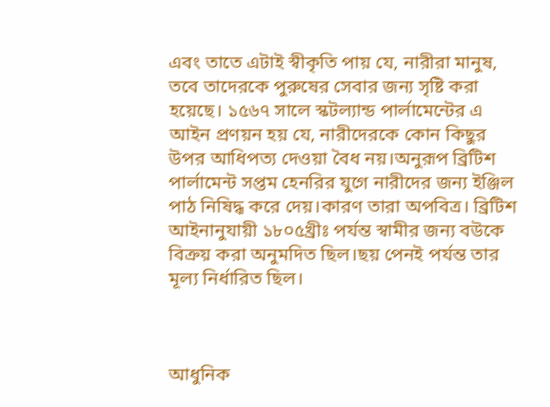এবং তাতে এটাই স্বীকৃতি পায় যে, নারীরা মানুষ, তবে তাদেরকে পুরুষের সেবার জন্য সৃষ্টি করা হয়েছে। ১৫৬৭ সালে স্কটল্যান্ড পার্লামেন্টের এ আইন প্রণয়ন হয় যে, নারীদেরকে কোন কিছুর উপর আধিপত্য দেওয়া বৈধ নয়।অনুরূপ ব্রিটিশ পার্লামেন্ট সপ্তম হেনরির যুগে নারীদের জন্য ইঞ্জিল পাঠ নিষিদ্ধ করে দেয়।কারণ তারা অপবিত্র। ব্রিটিশ আইনানুযায়ী ১৮০৫খ্রীঃ পর্যন্ত স্বামীর জন্য বউকে বিক্রয় করা অনুমদিত ছিল।ছয় পেনই পর্যন্ত তার মূল্য নির্ধারিত ছিল।



আধুনিক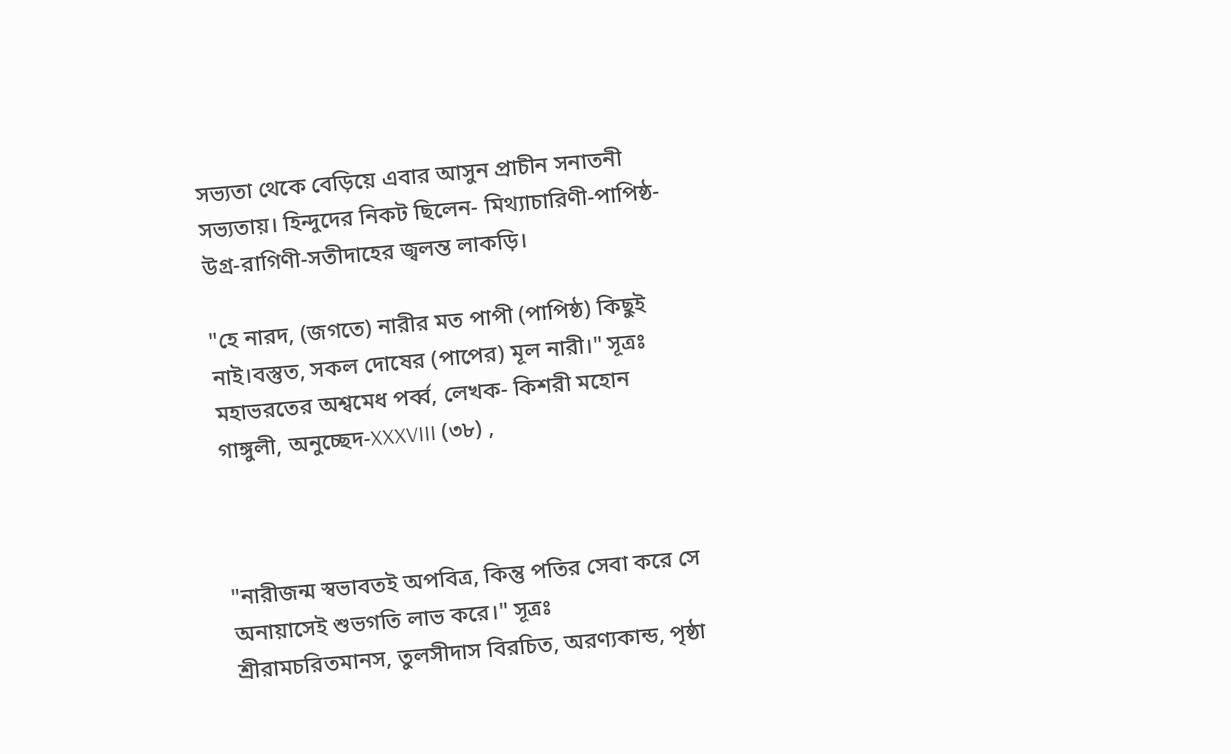সভ্যতা থেকে বেড়িয়ে এবার আসুন প্রাচীন সনাতনী সভ্যতায়। হিন্দুদের নিকট ছিলেন- মিথ্যাচারিণী-পাপিষ্ঠ-উগ্র-রাগিণী-সতীদাহের জ্বলন্ত লাকড়ি।

"হে নারদ, (জগতে) নারীর মত পাপী (পাপিষ্ঠ) কিছুই নাই।বস্তুত, সকল দোষের (পাপের) মূল নারী।" সূত্রঃ মহাভরতের অশ্বমেধ পর্ব্ব, লেখক- কিশরী মহোন গাঙ্গুলী, অনুচ্ছেদ-XXXVIII (৩৮) ,



"নারীজন্ম স্বভাবতই অপবিত্র, কিন্তু পতির সেবা করে সে অনায়াসেই শুভগতি লাভ করে।" সূত্রঃ শ্রীরামচরিতমানস, তুলসীদাস বিরচিত, অরণ্যকান্ড, পৃষ্ঠা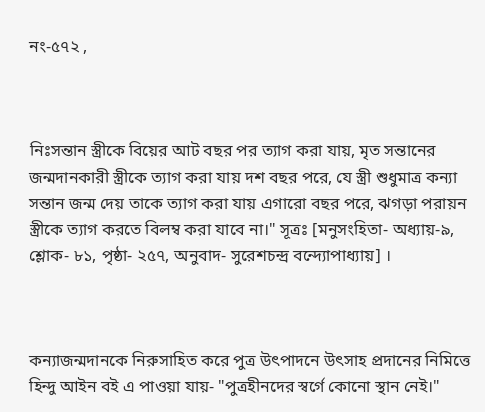নং-৫৭২ ,



নিঃসন্তান স্ত্রীকে বিয়ের আট বছর পর ত্যাগ করা যায়, মৃত সন্তানের জন্মদানকারী স্ত্রীকে ত্যাগ করা যায় দশ বছর পরে, যে স্ত্রী শুধুমাত্র কন্যা সন্তান জন্ম দেয় তাকে ত্যাগ করা যায় এগারো বছর পরে, ঝগড়া পরায়ন স্ত্রীকে ত্যাগ করতে বিলম্ব করা যাবে না।" সূত্রঃ [মনুসংহিতা- অধ্যায়-৯, শ্লোক- ৮১, পৃষ্ঠা- ২৫৭, অনুবাদ- সুরেশচন্দ্র বন্দ্যোপাধ্যায়] ।



কন্যাজন্মদানকে নিরুসাহিত করে পুত্র উ‍ৎপাদনে উৎসাহ প্রদানের নিমিত্তে হিন্দু আইন বই এ পাওয়া যায়- "পুত্রহীনদের স্বর্গে কোনো স্থান নেই।"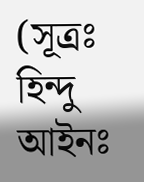(সূত্রঃ হিন্দু আইনঃ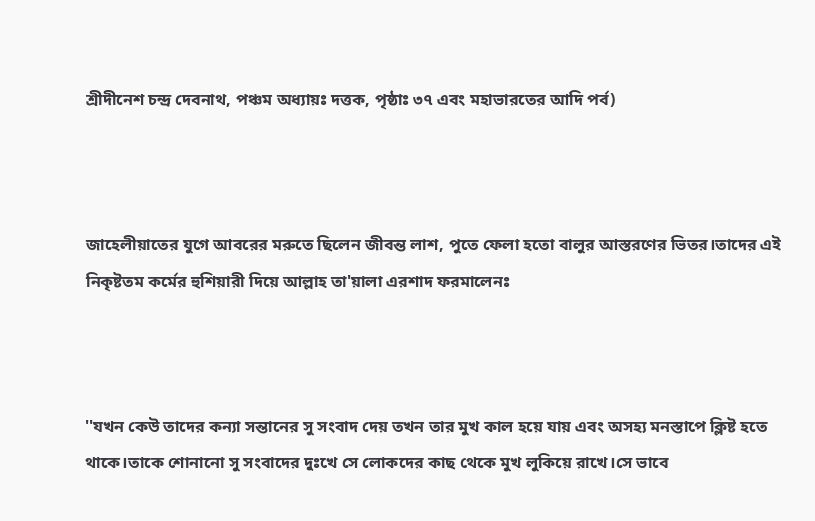শ্রীদীনেশ চন্দ্র দেবনাথ, পঞ্চম অধ্যায়ঃ দত্তক, পৃষ্ঠাঃ ৩৭ এবং মহাভারতের আদি পর্ব)



জাহেলীয়াতের যুগে আবরের মরুতে ছিলেন জীবন্ত লাশ, পুতে ফেলা হতো বালুর আস্তরণের ভিতর।তাদের এই নিকৃষ্টতম কর্মের হুশিয়ারী দিয়ে আল্লাহ তা'য়ালা এরশাদ ফরমালেনঃ



''যখন কেউ তাদের কন্যা সন্তানের সু সংবাদ দেয় তখন তার মুখ কাল হয়ে যায় এবং অসহ্য মনস্তাপে ক্লিষ্ট হতে থাকে।তাকে শোনানো সু সংবাদের দুঃখে সে লোকদের কাছ থেকে মুখ লুকিয়ে রাখে।সে ভাবে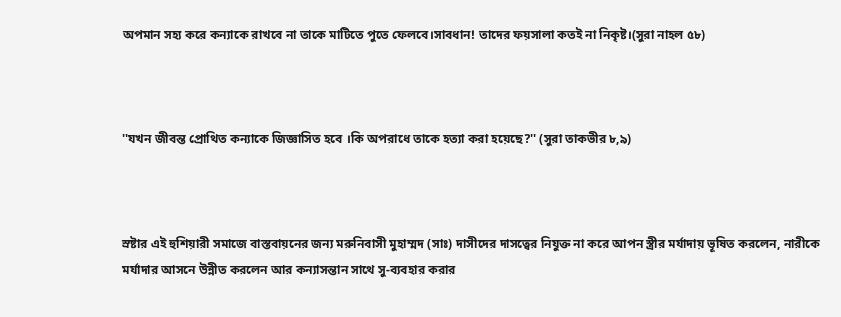অপমান সহ্য করে কন্যাকে রাখবে না তাকে মাটিতে পুতে ফেলবে।সাবধান! তাদের ফয়সালা কতই না নিকৃষ্ট।(সুরা নাহল ৫৮)



''যখন জীবন্ত প্রোথিত কন্যাকে জিজ্ঞাসিত হবে ।কি অপরাধে তাকে হত্যা করা হয়েছে?'' (সুরা তাকভীর ৮,৯)



স্রষ্টার এই হুশিয়ারী সমাজে বাস্তবায়নের জন্য মরুনিবাসী মুহাম্মদ (সাঃ) দাসীদের দাসত্বের নিযুক্ত না করে আপন স্ত্রীর মর্যাদায় ভূষিত করলেন, নারীকে মর্যাদার আসনে উন্নীত করলেন আর কন্যাসন্তান সাথে সু-ব্যবহার করার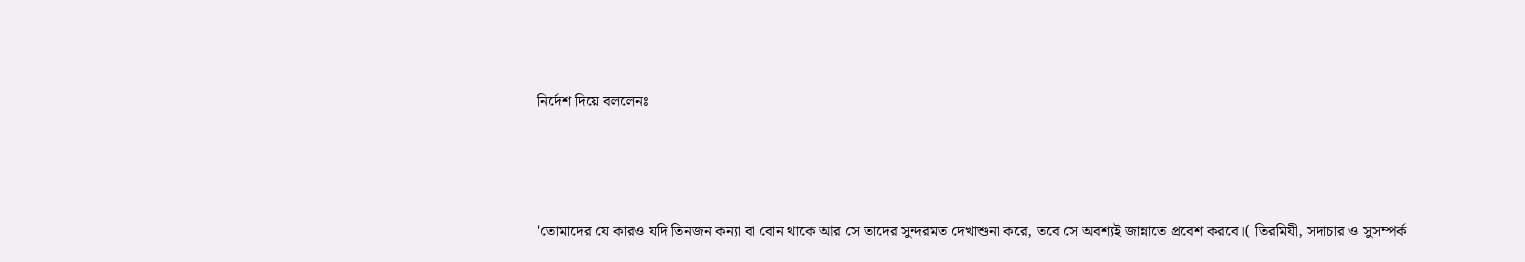নির্দেশ দিয়ে বললেনঃ



'তোমাদের যে কারও যদি তিনজন কন্যা বা বোন থাকে আর সে তাদের সুন্দরমত দেখাশুনা করে, তবে সে অবশ্যই জান্নাতে প্রবেশ করবে।( তিরমিযী, সদাচার ও সুসম্পর্ক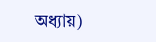অধ্যায়)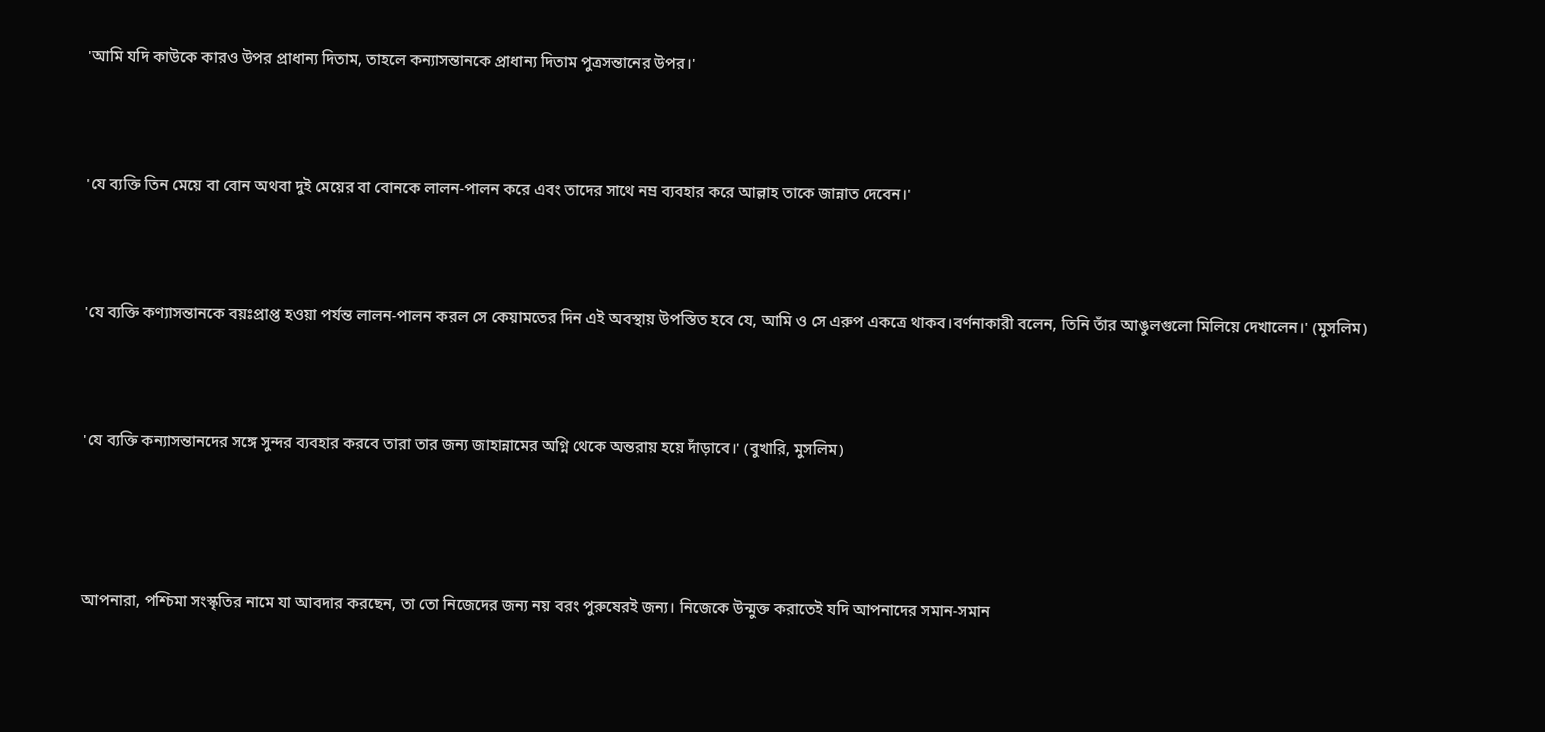'আমি যদি কাউকে কারও উপর প্রাধান্য দিতাম, তাহলে কন্যাসন্তানকে প্রাধান্য দিতাম পুত্রসন্তানের উপর।'



'যে ব্যক্তি তিন মেয়ে বা বোন অথবা দুই মেয়ের বা বোনকে লালন-পালন করে এবং তাদের সাথে নম্র ব্যবহার করে আল্লাহ তাকে জান্নাত দেবেন।'



'যে ব্যক্তি কণ্যাসন্তানকে বয়ঃপ্রাপ্ত হওয়া পর্যন্ত লালন-পালন করল সে কেয়ামতের দিন এই অবস্থায় উপস্তিত হবে যে, আমি ও সে এরুপ একত্রে থাকব।বর্ণনাকারী বলেন, তিনি তাঁর আঙুলগুলো মিলিয়ে দেখালেন।' (মুসলিম)



'যে ব্যক্তি কন্যাসন্তানদের সঙ্গে সুন্দর ব্যবহার করবে তারা তার জন্য জাহান্নামের অগ্নি থেকে অন্তরায় হয়ে দাঁড়াবে।' (বুখারি, মুসলিম)




আপনারা, পশ্চিমা সংস্কৃতির নামে যা আবদার করছেন, তা তো নিজেদের জন্য নয় বরং পুরুষেরই জন্য। নিজেকে উন্মুক্ত করাতেই যদি আপনাদের সমান-সমান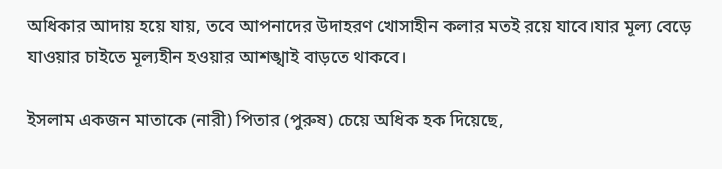অধিকার আদায় হয়ে যায়, তবে আপনাদের উদাহরণ খোসাহীন কলার মতই রয়ে যাবে।যার মূল্য বেড়ে যাওয়ার চাইতে মূল্যহীন হওয়ার আশঙ্খাই বাড়তে থাকবে।

ইসলাম একজন মাতাকে (নারী) পিতার (পুরুষ) চেয়ে অধিক হক দিয়েছে,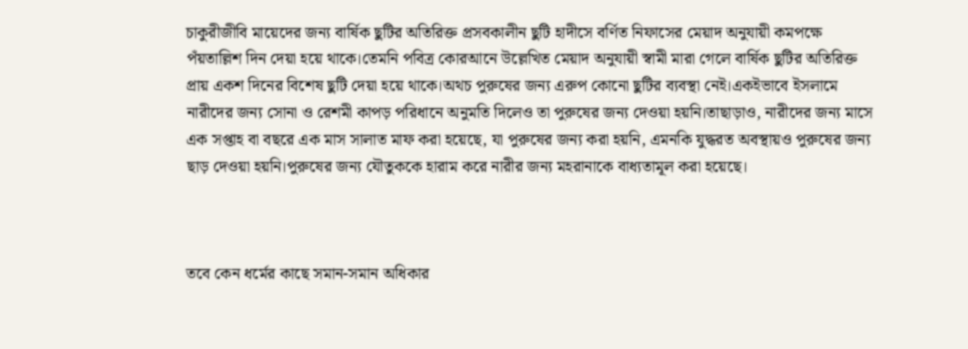চাকুরীজীবি মায়েদের জন্য বার্ষিক ছুটির অতিরিক্ত প্রসবকালীন ছুটি হাদীসে বর্ণিত নিফাসের মেয়াদ অনুযায়ী কমপক্ষে পঁয়তাল্লিশ দিন দেয়া হয়ে থাকে।তেমনি পবিত্র কোরআনে উল্লেখিত মেয়াদ অনুযায়ী স্বামী মারা গেলে বার্ষিক ছুটির অতিরিক্ত প্রায় একশ দিনের বিশেষ ছুটি দেয়া হয়ে থাকে।অথচ পুরুষের জন্য এরুপ কোনো ছুটির ব্যবস্থা নেই।একইভাবে ইসলামে নারীদের জন্য সোনা ও রেশমী কাপড় পরিধানে অনুমতি দিলেও তা পুরুষের জন্য দেওয়া হয়নি।তাছাড়াও, নারীদের জন্য মাসে এক সপ্তাহ বা বছরে এক মাস সালাত মাফ করা হয়েছে, যা পুরুষের জন্য করা হয়নি, এমনকি যুদ্ধরত অবস্থায়ও পুরুষের জন্য ছাড় দেওয়া হয়নি।পুরুষের জন্য যৌতুককে হারাম করে নারীর জন্য মহরানাকে বাধ্যতামূল করা হয়েছে।



তবে কেন ধর্মের কাছে সমান-সমান অধিকার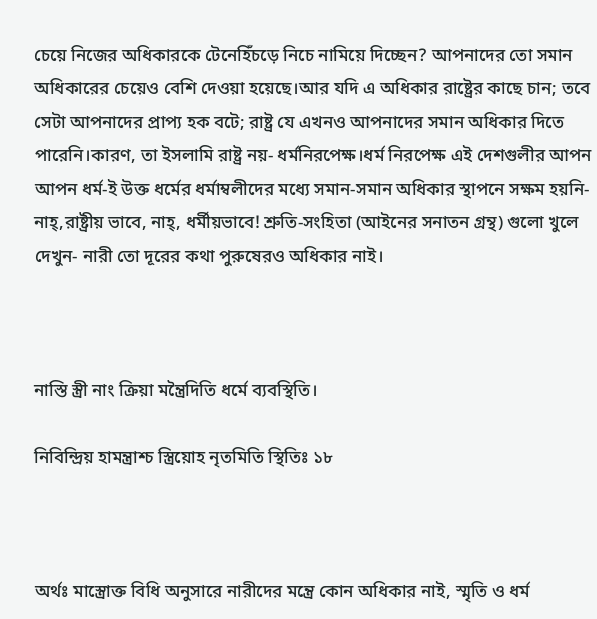চেয়ে নিজের অধিকারকে টেনেহিঁচড়ে নিচে নামিয়ে দিচ্ছেন? আপনাদের তো সমান অধিকারের চেয়েও বেশি দেওয়া হয়েছে।আর যদি এ অধিকার রাষ্ট্রের কাছে চান; তবে সেটা আপনাদের প্রাপ্য হক বটে; রাষ্ট্র যে এখনও আপনাদের সমান অধিকার দিতে পারেনি।কারণ, তা ইসলামি রাষ্ট্র নয়- ধর্মনিরপেক্ষ।ধর্ম নিরপেক্ষ এই দেশগুলীর আপন আপন ধর্ম-ই উক্ত ধর্মের ধর্মাম্বলীদের মধ্যে সমান-সমান অধিকার স্থাপনে সক্ষম হয়নি-নাহ্,রাষ্ট্রীয় ভাবে, নাহ্, ধর্মীয়ভাবে! শ্রুতি-সংহিতা (আইনের সনাতন গ্রন্থ) গুলো খুলে দেখুন- নারী তো দূরের কথা পুরুষেরও অধিকার নাই।



নাস্তি স্ত্রী নাং ক্রিয়া মন্ত্রৈদিতি ধর্মে ব্যবস্থিতি।

নিবিন্দ্রিয় হামন্ত্রাশ্চ স্ত্রিয়োহ নৃতমিতি স্থিতিঃ ১৮



অর্থঃ মাস্ত্রোক্ত বিধি অনুসারে নারীদের মন্ত্রে কোন অধিকার নাই, স্মৃতি ও ধর্ম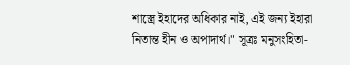শাস্ত্রে ইহাদের অধিকার নাই, এই জন্য ইহারা নিতান্ত হীন ও অপাদার্থ।" সূত্রঃ মনুসংহিতা-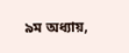৯ম অধ্যায়,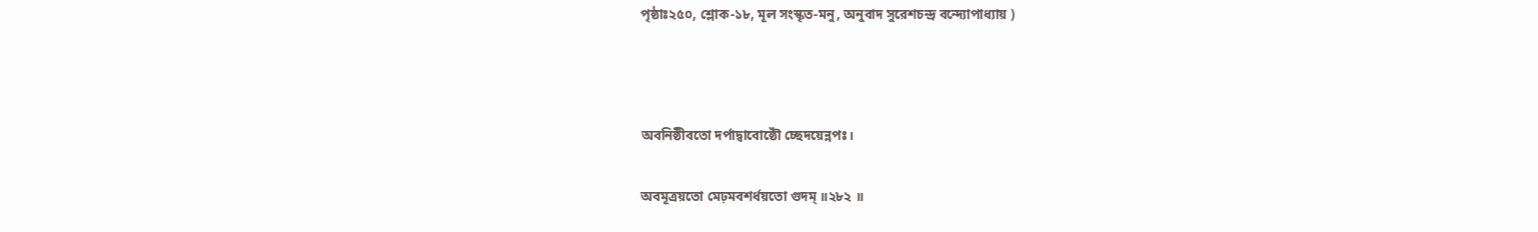পৃষ্ঠাঃ২৫০, শ্লোক-১৮, মূল সংস্কৃত-মনু, অনুবাদ সুরেশচন্দ্র বন্দ্যোপাধ্যায় )



অবনিষ্ঠীবতো দর্পাদ্বাবোষ্ঠৌ চ্ছেদয়েন্নপঃ।

অবমূত্রয়তো মেঢ়মবশর্ধয়তো গুদম্ ॥২৮২ ॥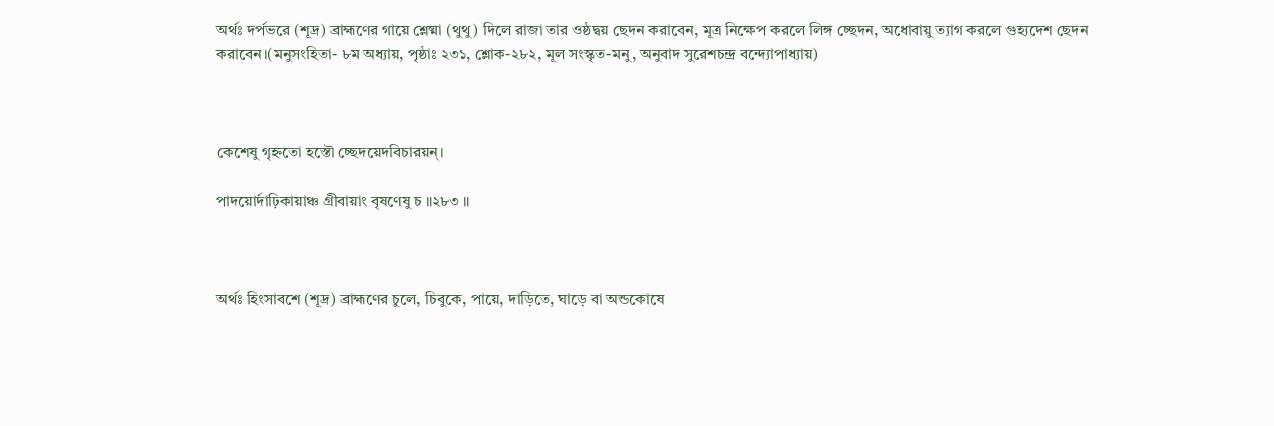অর্থঃ দর্পভরে (শূদ্র) ব্রাহ্মণের গায়ে শ্লেষ্মা (থুথু) দিলে রাজা তার ওষ্ঠদ্বয় ছেদন করাবেন, মূত্র নিক্ষেপ করলে লিঙ্গ চ্ছেদন, অধোবায়ু ত্যাগ করলে গুহ্যদেশ ছেদন করাবেন।(মনুসংহিতা- ৮ম অধ্যায়, পৃষ্ঠাঃ ২৩১, শ্লোক-২৮২, মূল সংস্কৃত-মনু, অনুবাদ সুরেশচন্দ্র বন্দ্যোপাধ্যায়)



কেশেষু গৃহ্নতো হস্তৌ চ্ছেদয়েদবিচারয়ন্।

পাদয়োর্দাঢ়িকায়াঞ্চ গ্রীবায়াং বৃষণেষু চ ॥২৮৩ ॥



অর্থঃ হিংসাবশে (শূদ্র) ব্রাহ্মণের চুলে, চিবুকে, পায়ে, দাড়িতে, ঘাড়ে বা অন্ডকোষে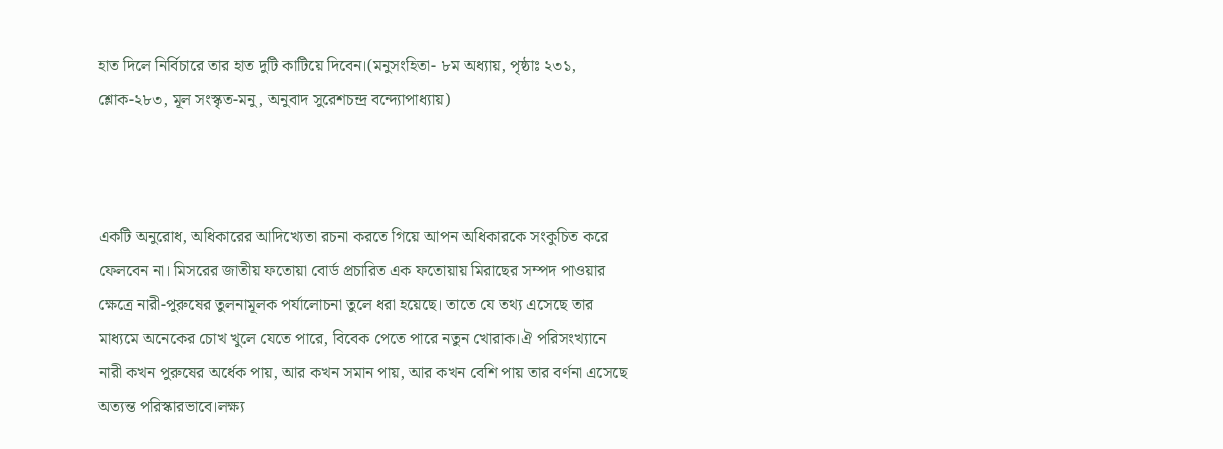হাত দিলে নির্বিচারে তার হাত দুটি কাটিয়ে দিবেন।(মনুসংহিতা- ৮ম অধ্যায়, পৃষ্ঠাঃ ২৩১, শ্লোক-২৮৩, মূল সংস্কৃত-মনু, অনুবাদ সুরেশচন্দ্র বন্দ্যোপাধ্যায়)



একটি অনুরোধ, অধিকারের আদিখ্যেতা রচনা করতে গিয়ে আপন অধিকারকে সংকুচিত করে ফেলবেন না। মিসরের জাতীয় ফতোয়া বোর্ড প্রচারিত এক ফতোয়ায় মিরাছের সম্পদ পাওয়ার ক্ষেত্রে নারী-পুরুষের তুলনামূলক পর্যালোচনা তুলে ধরা হয়েছে। তাতে যে তথ্য এসেছে তার মাধ্যমে অনেকের চোখ খুলে যেতে পারে, বিবেক পেতে পারে নতুন খোরাক।ঐ পরিসংখ্যানে নারী কখন পুরুষের অর্ধেক পায়, আর কখন সমান পায়, আর কখন বেশি পায় তার বর্ণনা এসেছে অত্যন্ত পরিস্কারভাবে।লক্ষ্য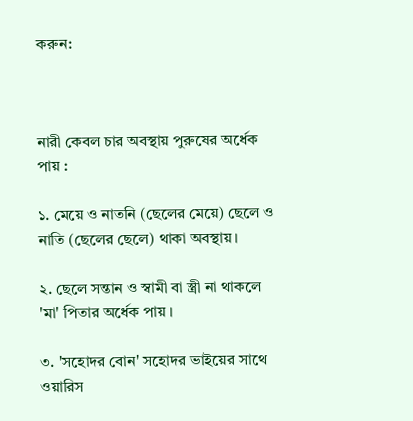করুন:



নারী কেবল চার অবস্থায় পুরুষের অর্ধেক পায় :

১. মেয়ে ও নাতনি (ছেলের মেয়ে) ছেলে ও নাতি (ছেলের ছেলে) থাকা অবস্থায়।

২. ছেলে সন্তান ও স্বামী বা স্ত্রী না থাকলে 'মা' পিতার অর্ধেক পায় ।

৩. 'সহোদর বোন' সহোদর ভাইয়ের সাথে ওয়ারিস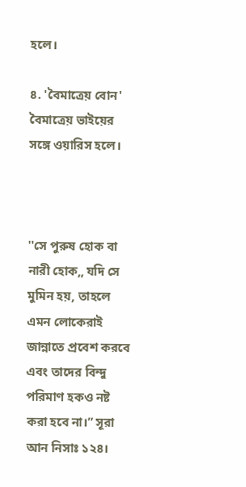হলে।

৪. 'বৈমাত্রেয় বোন' বৈমাত্রেয় ভাইয়ের সঙ্গে ওয়ারিস হলে।



''সে পুরুষ হোক বা নারী হোক,, যদি সে মুমিন হয়, তাহলে এমন লোকেরাই জান্নাতে প্রবেশ করবে এবং তাদের বিন্দু পরিমাণ হকও নষ্ট করা হবে না।” সূরা আন নিসাঃ ১২৪।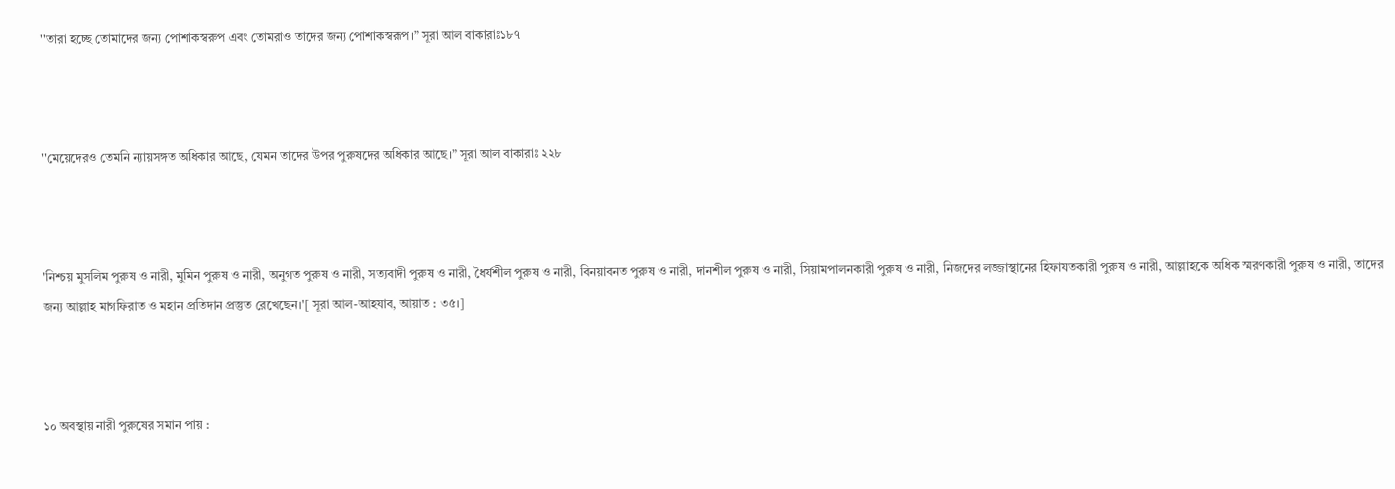''তারা হচ্ছে তোমাদের জন্য পোশাকস্বরুপ এবং তোমরাও তাদের জন্য পোশাকস্বরূপ।” সূরা আল বাকারাঃ১৮৭



''মেয়েদেরও তেমনি ন্যায়সঙ্গত অধিকার আছে, যেমন তাদের উপর পুরুষদের অধিকার আছে।” সূরা আল বাকারাঃ ২২৮



'নিশ্চয় মুসলিম পুরুষ ও নারী, মুমিন পুরুষ ও নারী, অনুগত পুরুষ ও নারী, সত্যবাদী পুরুষ ও নারী, ধৈর্যশীল পুরুষ ও নারী, বিনয়াবনত পুরুষ ও নারী, দানশীল পুরুষ ও নারী, সিয়ামপালনকারী পুরুষ ও নারী, নিজদের লজ্জাস্থানের হিফাযতকারী পুরুষ ও নারী, আল্লাহকে অধিক স্মরণকারী পুরুষ ও নারী, তাদের জন্য আল্লাহ মাগফিরাত ও মহান প্রতিদান প্রস্তুত রেখেছেন।'[ সূরা আল-আহযাব, আয়াত : ৩৫।]



১০ অবস্থায় নারী পুরুষের সমান পায় :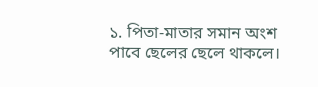১. পিতা-মাতার সমান অংশ পাবে ছেলের ছেলে থাকলে।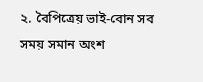২. বৈপিত্রেয় ভাই-বোন সব সময় সমান অংশ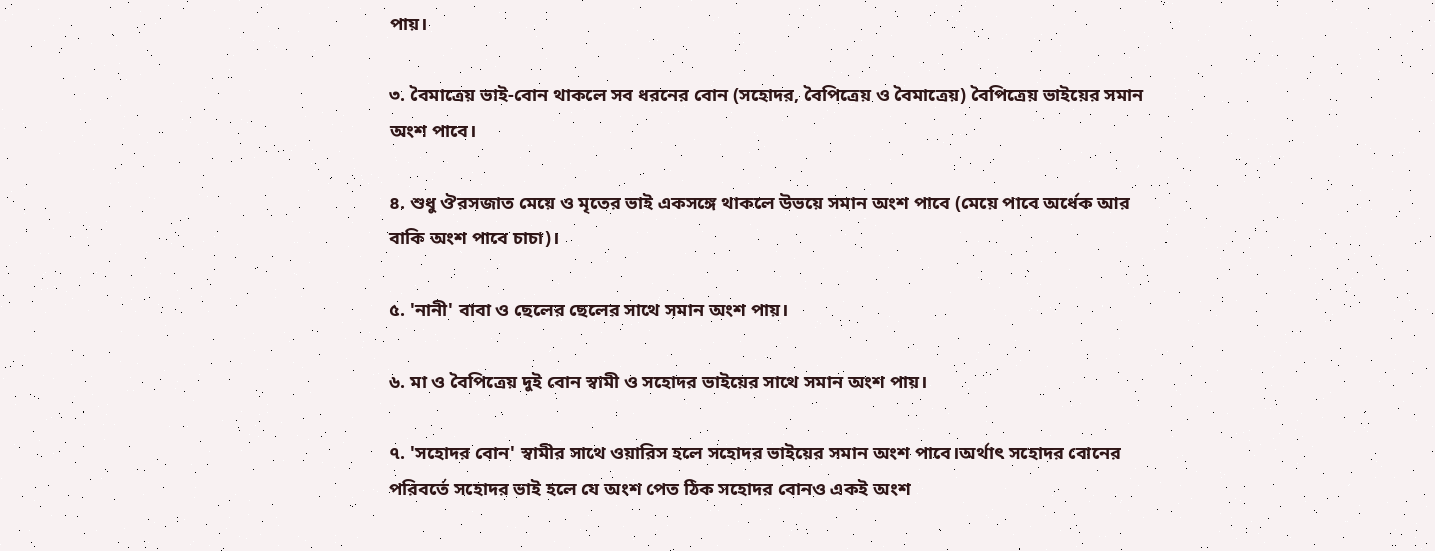পায়।

৩. বৈমাত্রেয় ভাই-বোন থাকলে সব ধরনের বোন (সহোদর, বৈপিত্রেয় ও বৈমাত্রেয়) বৈপিত্রেয় ভাইয়ের সমান অংশ পাবে।

৪. শুধু ঔরসজাত মেয়ে ও মৃতের ভাই একসঙ্গে থাকলে উভয়ে সমান অংশ পাবে (মেয়ে পাবে অর্ধেক আর বাকি অংশ পাবে চাচা)।

৫. 'নানী' বাবা ও ছেলের ছেলের সাথে সমান অংশ পায়।

৬. মা ও বৈপিত্রেয় দুই বোন স্বামী ও সহোদর ভাইয়ের সাথে সমান অংশ পায়।

৭. 'সহোদর বোন' স্বামীর সাথে ওয়ারিস হলে সহোদর ভাইয়ের সমান অংশ পাবে।অর্থাৎ সহোদর বোনের পরিবর্তে সহোদর ভাই হলে যে অংশ পেত ঠিক সহোদর বোনও একই অংশ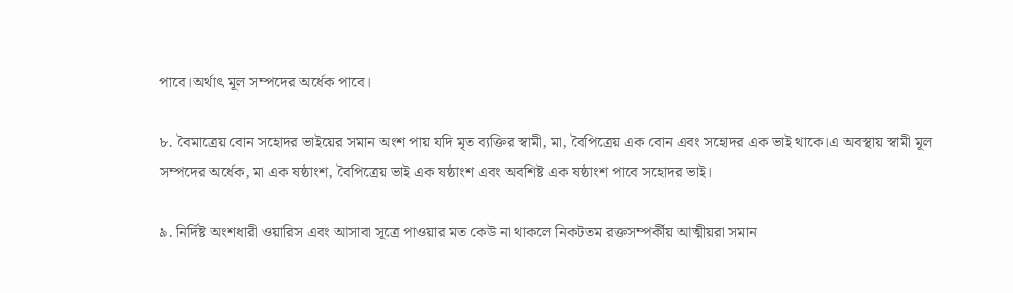পাবে।অর্থাৎ মূল সম্পদের অর্ধেক পাবে।

৮. বৈমাত্রেয় বোন সহোদর ভাইয়ের সমান অংশ পায় যদি মৃত ব্যক্তির স্বামী, মা, বৈপিত্রেয় এক বোন এবং সহোদর এক ভাই থাকে।এ অবস্থায় স্বামী মূল সম্পদের অর্ধেক, মা এক ষষ্ঠাংশ, বৈপিত্রেয় ভাই এক ষষ্ঠাংশ এবং অবশিষ্ট এক ষষ্ঠাংশ পাবে সহোদর ভাই।

৯. নির্দিষ্ট অংশধারী ওয়ারিস এবং আসাবা সূত্রে পাওয়ার মত কেউ না থাকলে নিকটতম রক্তসম্পর্কীয় আত্মীয়রা সমান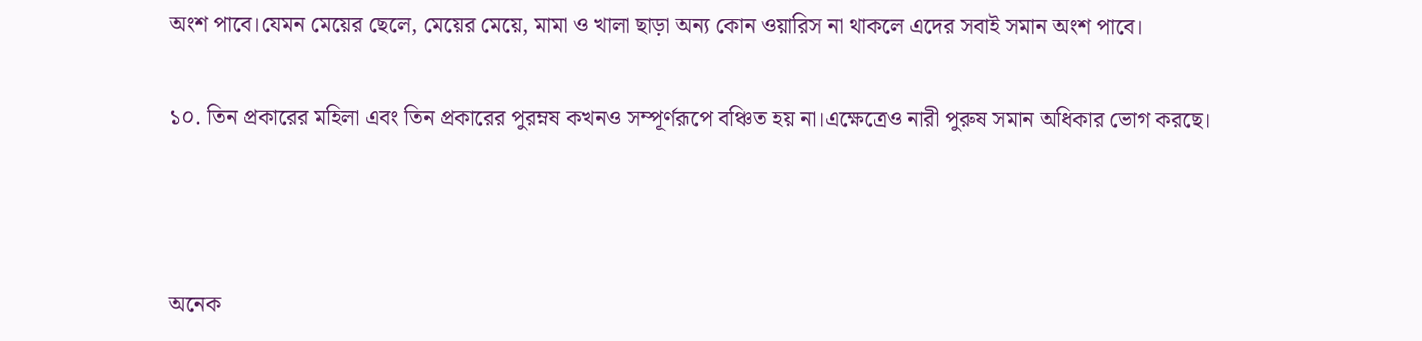অংশ পাবে।যেমন মেয়ের ছেলে, মেয়ের মেয়ে, মামা ও খালা ছাড়া অন্য কোন ওয়ারিস না থাকলে এদের সবাই সমান অংশ পাবে।

১০. তিন প্রকারের মহিলা এবং তিন প্রকারের পুরম্নষ কখনও সম্পূর্ণরূপে বঞ্চিত হয় না।এক্ষেত্রেও নারী পুরুষ সমান অধিকার ভোগ করছে।



অনেক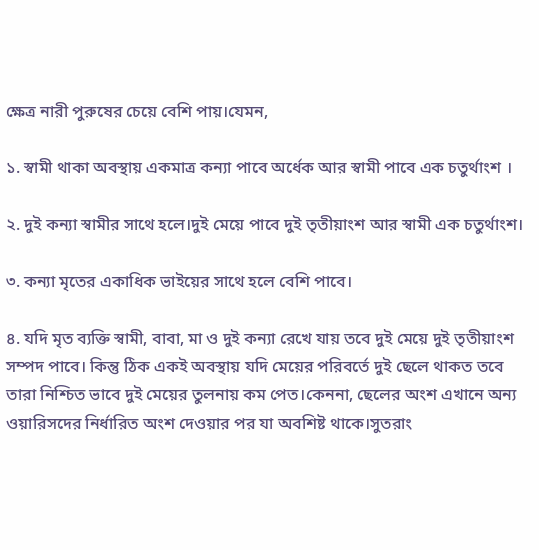ক্ষেত্র নারী পুরুষের চেয়ে বেশি পায়।যেমন,

১. স্বামী থাকা অবস্থায় একমাত্র কন্যা পাবে অর্ধেক আর স্বামী পাবে এক চতুর্থাংশ ।

২. দুই কন্যা স্বামীর সাথে হলে।দুই মেয়ে পাবে দুই তৃতীয়াংশ আর স্বামী এক চতুর্থাংশ।

৩. কন্যা মৃতের একাধিক ভাইয়ের সাথে হলে বেশি পাবে।

৪. যদি মৃত ব্যক্তি স্বামী, বাবা, মা ও দুই কন্যা রেখে যায় তবে দুই মেয়ে দুই তৃতীয়াংশ সম্পদ পাবে। কিন্তু ঠিক একই অবস্থায় যদি মেয়ের পরিবর্তে দুই ছেলে থাকত তবে তারা নিশ্চিত ভাবে দুই মেয়ের তুলনায় কম পেত।কেননা, ছেলের অংশ এখানে অন্য ওয়ারিসদের নির্ধারিত অংশ দেওয়ার পর যা অবশিষ্ট থাকে।সুতরাং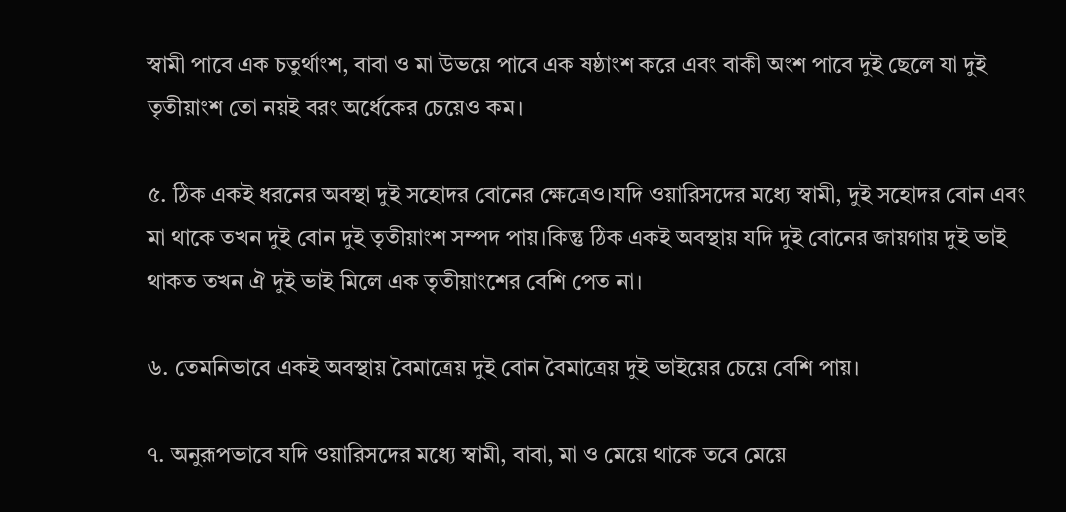স্বামী পাবে এক চতুর্থাংশ, বাবা ও মা উভয়ে পাবে এক ষষ্ঠাংশ করে এবং বাকী অংশ পাবে দুই ছেলে যা দুই তৃতীয়াংশ তো নয়ই বরং অর্ধেকের চেয়েও কম।

৫. ঠিক একই ধরনের অবস্থা দুই সহোদর বোনের ক্ষেত্রেও।যদি ওয়ারিসদের মধ্যে স্বামী, দুই সহোদর বোন এবং মা থাকে তখন দুই বোন দুই তৃতীয়াংশ সম্পদ পায়।কিন্তু ঠিক একই অবস্থায় যদি দুই বোনের জায়গায় দুই ভাই থাকত তখন ঐ দুই ভাই মিলে এক তৃতীয়াংশের বেশি পেত না।

৬. তেমনিভাবে একই অবস্থায় বৈমাত্রেয় দুই বোন বৈমাত্রেয় দুই ভাইয়ের চেয়ে বেশি পায়।

৭. অনুরূপভাবে যদি ওয়ারিসদের মধ্যে স্বামী, বাবা, মা ও মেয়ে থাকে তবে মেয়ে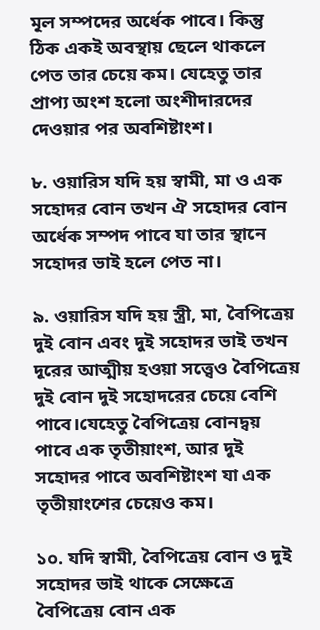মূল সম্পদের অর্ধেক পাবে। কিন্তু ঠিক একই অবস্থায় ছেলে থাকলে পেত তার চেয়ে কম। যেহেতু তার প্রাপ্য অংশ হলো অংশীদারদের দেওয়ার পর অবশিষ্টাংশ।

৮. ওয়ারিস যদি হয় স্বামী, মা ও এক সহোদর বোন তখন ঐ সহোদর বোন অর্ধেক সম্পদ পাবে যা তার স্থানে সহোদর ভাই হলে পেত না।

৯. ওয়ারিস যদি হয় স্ত্রী, মা, বৈপিত্রেয় দুই বোন এবং দুই সহোদর ভাই তখন দূরের আত্মীয় হওয়া সত্ত্বেও বৈপিত্রেয় দুই বোন দুই সহোদরের চেয়ে বেশি পাবে।যেহেতু বৈপিত্রেয় বোনদ্বয় পাবে এক তৃতীয়াংশ, আর দুই সহোদর পাবে অবশিষ্টাংশ যা এক তৃতীয়াংশের চেয়েও কম।

১০. যদি স্বামী, বৈপিত্রেয় বোন ও দুই সহোদর ভাই থাকে সেক্ষেত্রে বৈপিত্রেয় বোন এক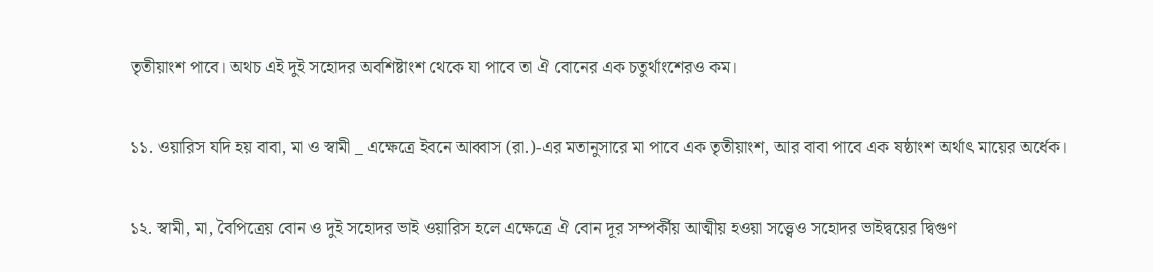তৃতীয়াংশ পাবে। অথচ এই দুই সহোদর অবশিষ্টাংশ থেকে যা পাবে তা ঐ বোনের এক চতুর্থাংশেরও কম।

১১. ওয়ারিস যদি হয় বাবা, মা ও স্বামী _ এক্ষেত্রে ইবনে আব্বাস (রা.)-এর মতানুসারে মা পাবে এক তৃতীয়াংশ, আর বাবা পাবে এক ষষ্ঠাংশ অর্থাৎ মায়ের অর্ধেক।

১২. স্বামী, মা, বৈপিত্রেয় বোন ও দুই সহোদর ভাই ওয়ারিস হলে এক্ষেত্রে ঐ বোন দূর সম্পর্কীয় আত্মীয় হওয়া সত্ত্বেও সহোদর ভাইদ্বয়ের দ্বিগুণ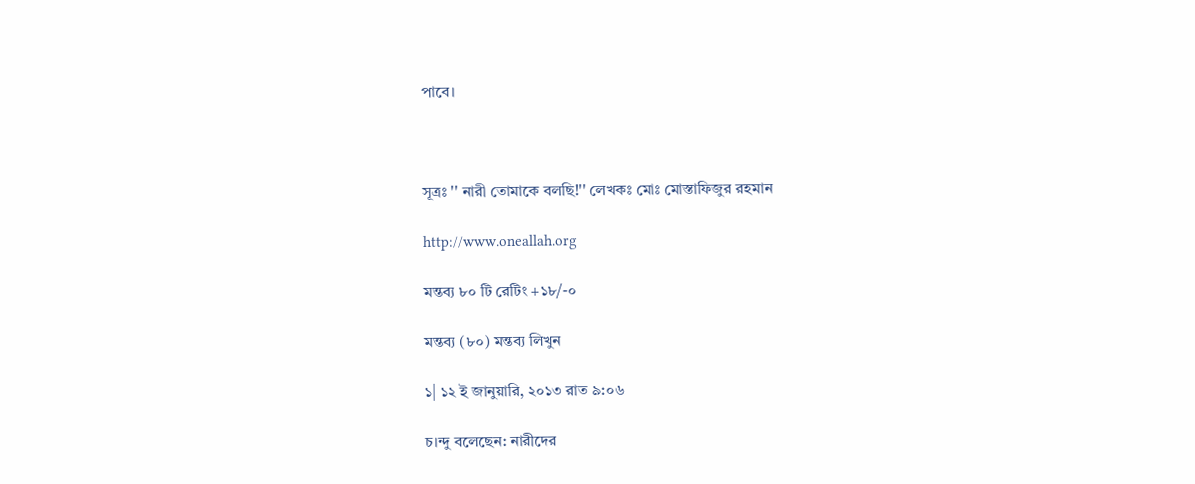পাবে।



সূত্রঃ '' নারী তোমাকে বলছি!'' লেখকঃ মোঃ মোস্তাফিজুর রহমান

http://www.oneallah.org

মন্তব্য ৮০ টি রেটিং +১৮/-০

মন্তব্য (৮০) মন্তব্য লিখুন

১| ১২ ই জানুয়ারি, ২০১৩ রাত ৯:০৬

চ।ন্দু বলেছেন: নারীদের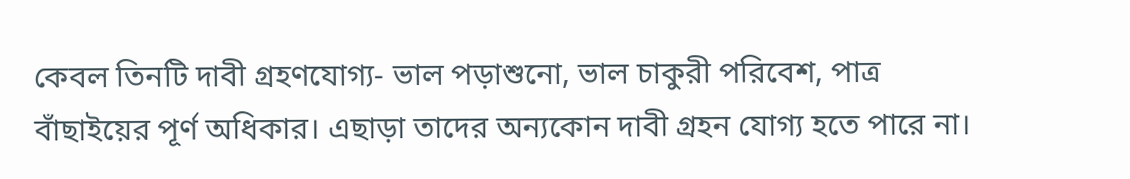কেবল তিনটি দাবী গ্রহণযোগ্য- ভাল পড়াশুনো, ভাল চাকুরী পরিবেশ, পাত্র বাঁছাইয়ের পূর্ণ অধিকার। এছাড়া তাদের অন্যকোন দাবী গ্রহন যোগ্য হতে পারে না।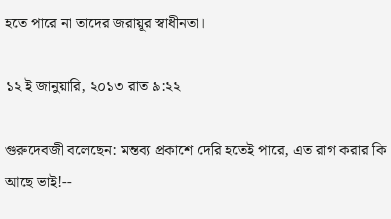হতে পারে না তাদের জরায়ূর স্বাধীনতা।

১২ ই জানুয়ারি, ২০১৩ রাত ৯:২২

গুরুদেবজী বলেছেন: মন্তব্য প্রকাশে দেরি হতেই পারে, এত রাগ করার কি আছে ভাই!--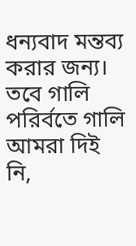ধন্যবাদ মন্তব্য করার জন্য। তবে গালি পরির্বতে গালি আমরা দিই নি,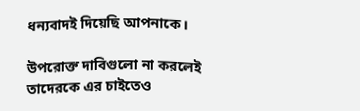ধন্যবাদই দিয়েছি আপনাকে।

উপরোক্ত দাবিগুলো না করলেই তাদেরকে এর চাইতেও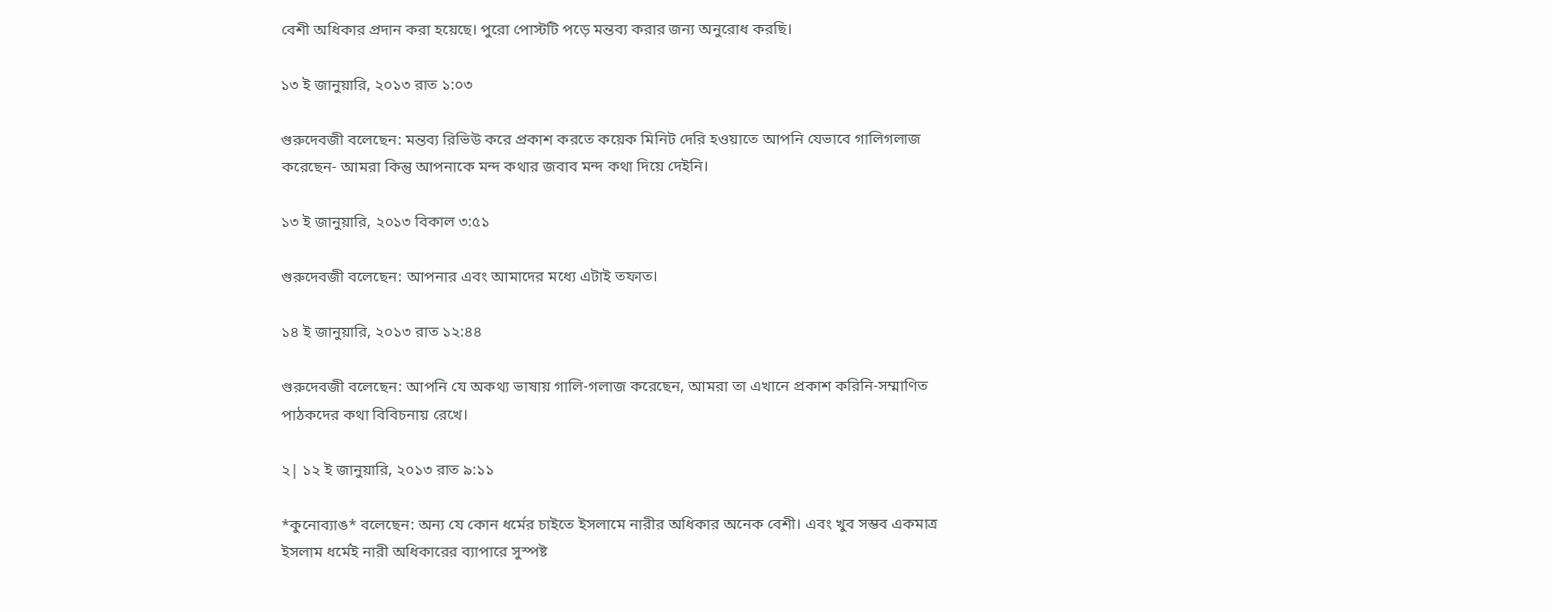বেশী অধিকার প্রদান করা হয়েছে। পুরো পোস্টটি পড়ে মন্তব্য করার জন্য অনুরোধ করছি।

১৩ ই জানুয়ারি, ২০১৩ রাত ১:০৩

গুরুদেবজী বলেছেন: মন্তব্য রিভিউ করে প্রকাশ করতে কয়েক মিনিট দেরি হওয়াতে আপনি যেভাবে গালিগলাজ করেছেন- আমরা কিন্তু আপনাকে মন্দ কথার জবাব মন্দ কথা দিয়ে দেইনি।

১৩ ই জানুয়ারি, ২০১৩ বিকাল ৩:৫১

গুরুদেবজী বলেছেন: আপনার এবং আমাদের মধ্যে এটাই তফাত।

১৪ ই জানুয়ারি, ২০১৩ রাত ১২:৪৪

গুরুদেবজী বলেছেন: আপনি যে অকথ্য ভাষায় গালি-গলাজ করেছেন, আমরা তা এখানে প্রকাশ করিনি-সম্মাণিত পাঠকদের কথা বিবিচনায় রেখে।

২| ১২ ই জানুয়ারি, ২০১৩ রাত ৯:১১

*কুনোব্যাঙ* বলেছেন: অন্য যে কোন ধর্মের চাইতে ইসলামে নারীর অধিকার অনেক বেশী। এবং খুব সম্ভব একমাত্র ইসলাম ধর্মেই নারী অধিকারের ব্যাপারে সুস্পষ্ট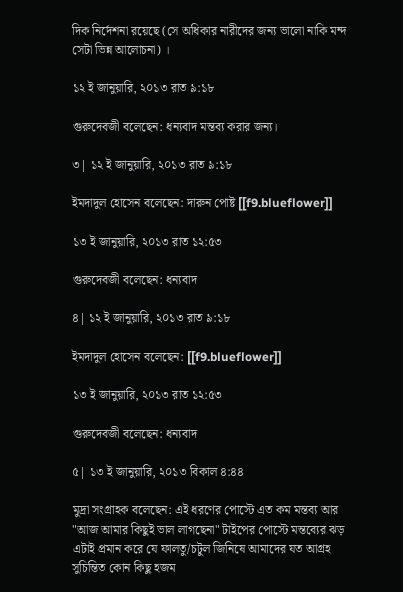দিক নির্দেশনা রয়েছে (সে অধিকার নারীদের জন্য ভালো নাকি মন্দ সেটা ভিন্ন আলোচনা) ।

১২ ই জানুয়ারি, ২০১৩ রাত ৯:১৮

গুরুদেবজী বলেছেন: ধন্যবাদ মন্তব্য করার জন্য।

৩| ১২ ই জানুয়ারি, ২০১৩ রাত ৯:১৮

ইমদাদুল হোসেন বলেছেন: দারুন পোষ্ট [[f9.blueflower]]

১৩ ই জানুয়ারি, ২০১৩ রাত ১২:৫৩

গুরুদেবজী বলেছেন: ধন্যবাদ

৪| ১২ ই জানুয়ারি, ২০১৩ রাত ৯:১৮

ইমদাদুল হোসেন বলেছেন: [[f9.blueflower]]

১৩ ই জানুয়ারি, ২০১৩ রাত ১২:৫৩

গুরুদেবজী বলেছেন: ধন্যবাদ

৫| ১৩ ই জানুয়ারি, ২০১৩ বিকাল ৪:৪৪

মুদ্রা সংগ্রাহক বলেছেন: এই ধরণের পোস্টে এত কম মন্তব্য আর "আজ আমার কিছুই ভাল লাগছেনা" টাইপের পোস্টে মন্তব্যের ঝড় এটাই প্রমান করে যে ফালতু/চটুল জিনিষে আমাদের যত আগ্রহ সুচিন্তিত কোন কিছু হজম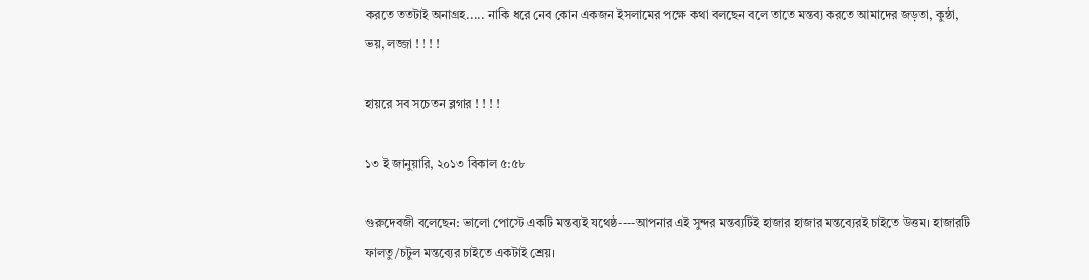করতে ততটাই অনাগ্রহ..... নাকি ধরে নেব কোন একজন ইসলামের পক্ষে কথা বলছেন বলে তাতে মন্তব্য করতে আমাদের জড়তা, কুন্ঠা, ভয়, লজ্জা ! ! ! !

হায়রে সব সচেতন ব্লগার ! ! ! !

১৩ ই জানুয়ারি, ২০১৩ বিকাল ৫:৫৮

গুরুদেবজী বলেছেন: ভালো পোস্টে একটি মন্তব্যই যথেষ্ঠ----আপনার এই সুন্দর মন্তব্যটিই হাজার হাজার মন্তব্যেরই চাইতে উত্তম। হাজারটি ফালতু/চটুল মন্তব্যের চাইতে একটাই শ্রেয়।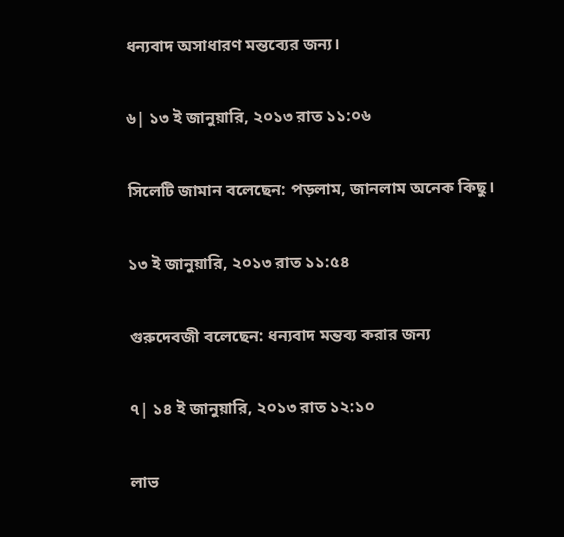ধন্যবাদ অসাধারণ মন্তব্যের জন্য।

৬| ১৩ ই জানুয়ারি, ২০১৩ রাত ১১:০৬

সিলেটি জামান বলেছেন: পড়লাম, জানলাম অনেক কিছু।

১৩ ই জানুয়ারি, ২০১৩ রাত ১১:৫৪

গুরুদেবজী বলেছেন: ধন্যবাদ মন্তব্য করার জন্য

৭| ১৪ ই জানুয়ারি, ২০১৩ রাত ১২:১০

লাভ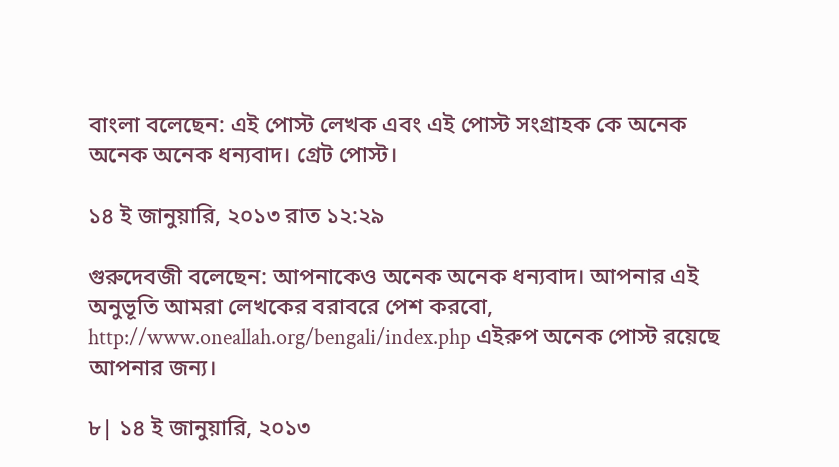বাংলা বলেছেন: এই পোস্ট লেখক এবং এই পোস্ট সংগ্রাহক কে অনেক অনেক অনেক ধন্যবাদ। গ্রেট পোস্ট।

১৪ ই জানুয়ারি, ২০১৩ রাত ১২:২৯

গুরুদেবজী বলেছেন: আপনাকেও অনেক অনেক ধন্যবাদ। আপনার এই অনুভূতি আমরা লেখকের বরাবরে পেশ করবো, http://www.oneallah.org/bengali/index.php এইরুপ অনেক পোস্ট রয়েছে আপনার জন্য।

৮| ১৪ ই জানুয়ারি, ২০১৩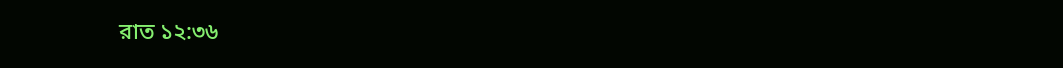রাত ১২:৩৬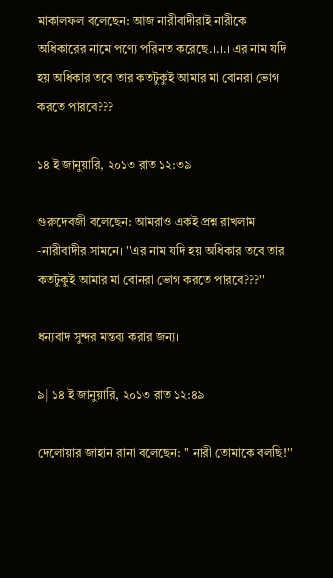মাকালফল বলেছেন: আজ নারীবাদীরাই নারীকে অধিকারের নামে পণ্যে পরিনত করেছে.।.।.। এর নাম যদি হয় অধিকার তবে তার কতটুকুই আমার মা বোনরা ভোগ করতে পারবে???

১৪ ই জানুয়ারি, ২০১৩ রাত ১২:৩৯

গুরুদেবজী বলেছেন: আমরাও একই প্রশ্ন রাখলাম -নারীবাদীর সামনে। ''এর নাম যদি হয় অধিকার তবে তার কতটুকুই আমার মা বোনরা ভোগ করতে পারবে???''

ধন্যবাদ সুন্দর মন্তব্য করার জন্য।

৯| ১৪ ই জানুয়ারি, ২০১৩ রাত ১২:৪৯

দেলোয়ার জাহান রানা বলেছেন: '' নারী তোমাকে বলছি!''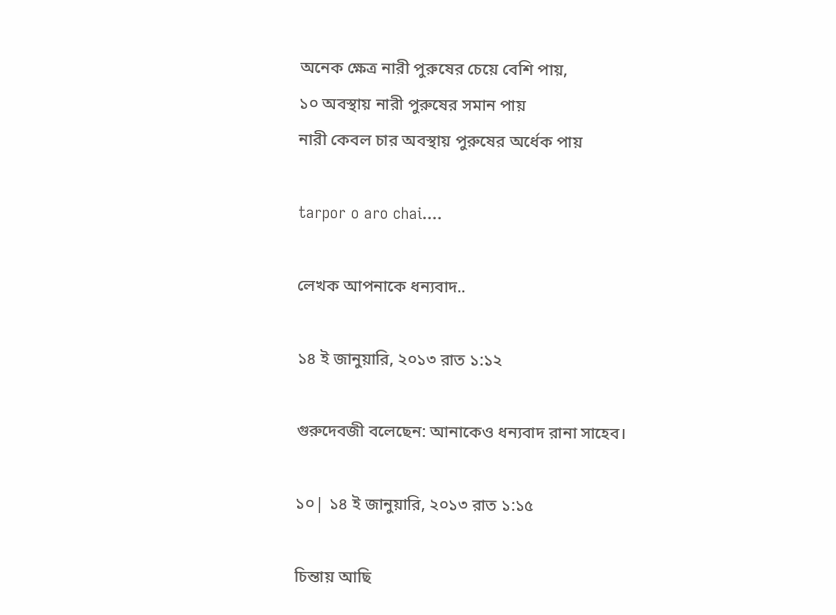অনেক ক্ষেত্র নারী পুরুষের চেয়ে বেশি পায়,
১০ অবস্থায় নারী পুরুষের সমান পায়
নারী কেবল চার অবস্থায় পুরুষের অর্ধেক পায়

tarpor o aro chai....

লেখক আপনাকে ধন্যবাদ..

১৪ ই জানুয়ারি, ২০১৩ রাত ১:১২

গুরুদেবজী বলেছেন: আনাকেও ধন্যবাদ রানা সাহেব।

১০| ১৪ ই জানুয়ারি, ২০১৩ রাত ১:১৫

চিন্তায় আছি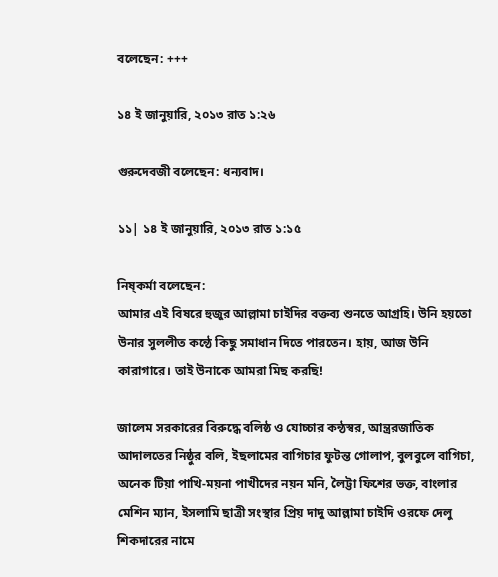বলেছেন: +++

১৪ ই জানুয়ারি, ২০১৩ রাত ১:২৬

গুরুদেবজী বলেছেন: ধন্যবাদ।

১১| ১৪ ই জানুয়ারি, ২০১৩ রাত ১:১৫

নিষ্‌কর্মা বলেছেন:
আমার এই বিষরে হুজুর আল্লামা চাইদির বক্তব্য শুনতে আগ্রহি। উনি হয়তো উনার সুললীত কন্ঠে কিছু সমাধান দিতে পারতেন। হায়, আজ উনি কারাগারে। তাই উনাকে আমরা মিছ করছি!

জালেম সরকারের বিরুদ্ধে বলিষ্ঠ ও যোচ্চার কন্ঠস্বর, আন্ত্ররজাতিক আদালতের নিষ্ঠুর বলি, ইছলামের বাগিচার ফুটন্ত গোলাপ, বুলবুলে বাগিচা, অনেক টিয়া পাখি-ময়না পাখীদের নয়ন মনি, লৈট্টা ফিশের ভক্ত, বাংলার মেশিন ম্যান, ইসলামি ছাত্রী সংস্থার প্রিয় দাদু আল্লামা চাইদি ওরফে দেলু শিকদারের নামে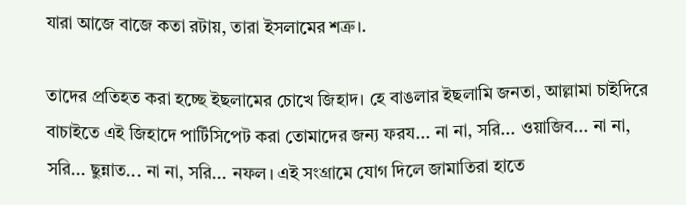যারা আজে বাজে কতা রটায়, তারা ইসলামের শত্রু।.

তাদের প্রতিহত করা হচ্ছে ইছলামের চোখে জিহাদ। হে বাঙলার ইছলামি জনতা, আল্লামা চাইদিরে বাচাইতে এই জিহাদে পার্টিসিপেট করা তোমাদের জন্য ফরয... না না, সরি... ওয়াজিব... না না, সরি... ছুন্নাত... না না, সরি... নফল। এই সংগ্রামে যোগ দিলে জামাতিরা হাতে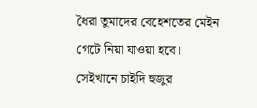ধৈরা তুমাদের বেহেশতের মেইন গেটে নিয়া যাওয়া হবে। সেইখানে চাইদি হুজুর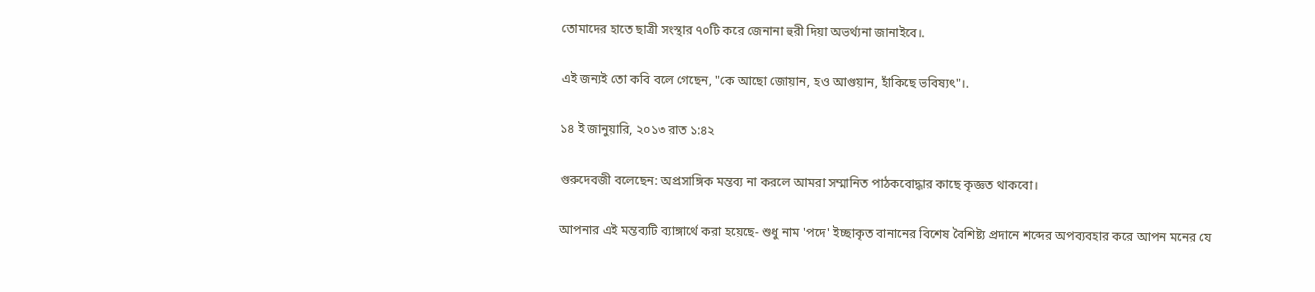তোমাদের হাতে ছাত্রী সংস্থার ৭০টি করে জেনানা হুরী দিয়া অভর্থ্যনা জানাইবে।.

এই জন্যই তো কবি বলে গেছেন, "কে আছো জোয়ান, হও আগুয়ান, হাঁকিছে ভবিষ্যৎ"।.

১৪ ই জানুয়ারি, ২০১৩ রাত ১:৪২

গুরুদেবজী বলেছেন: অপ্রসাঙ্গিক মন্তব্য না করলে আমরা সম্মানিত পাঠকবোদ্ধার কাছে কৃজ্ঞত থাকবো।

আপনার এই মন্তব্যটি ব্যাঙ্গার্থে করা হয়েছে- শুধু নাম 'পদে' ইচ্ছাকৃত বানানের বিশেষ বৈশিষ্ট্য প্রদানে শব্দের অপব্যবহার করে আপন মনের যে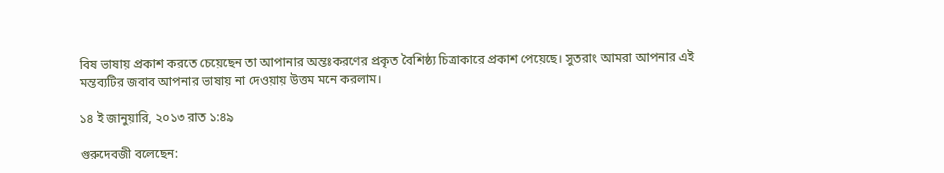বিষ ভাষায় প্রকাশ করতে চেয়েছেন তা আপানার অন্ত‍ঃকরণের প্রকৃত বৈশিষ্ঠ্য চিত্রাকারে প্রকাশ পেয়েছে। সুতরাং আমরা আপনার এই মন্তব্যটির জবাব আপনার ভাষায় না দেওয়ায় উত্তম মনে করলাম।

১৪ ই জানুয়ারি, ২০১৩ রাত ১:৪৯

গুরুদেবজী বলেছেন: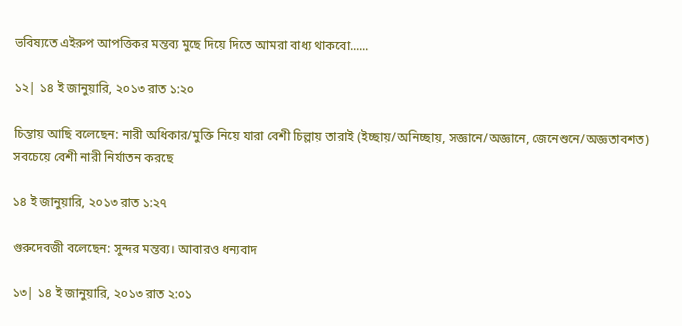ভবিষ্যতে এইরুপ আপত্তিকর মন্তব্য মুছে দিয়ে দিতে আমরা বাধ্য থাকবো......

১২| ১৪ ই জানুয়ারি, ২০১৩ রাত ১:২০

চিন্তায় আছি বলেছেন: নারী অধিকার/মুক্তি নিয়ে যারা বেশী চিল্লায় তারাই (ইচ্ছায়/অনিচ্ছায়, সজ্ঞানে/অজ্ঞানে, জেনেশুনে/অজ্ঞতাবশত) সবচেয়ে বেশী নারী নির্যাতন করছে

১৪ ই জানুয়ারি, ২০১৩ রাত ১:২৭

গুরুদেবজী বলেছেন: সুন্দর মন্তব্য। আবারও ধন্যবাদ

১৩| ১৪ ই জানুয়ারি, ২০১৩ রাত ২:০১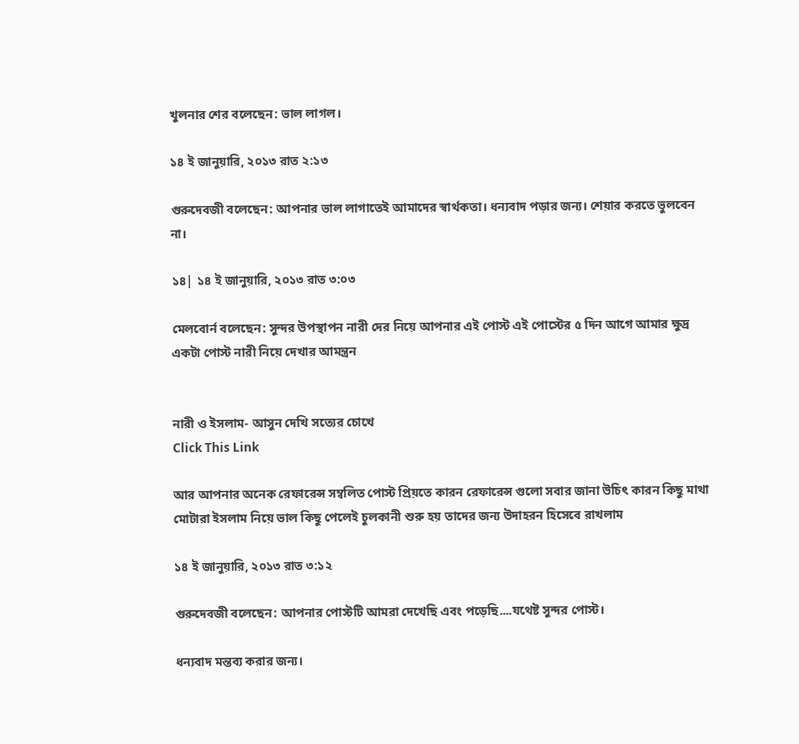খুলনার শের বলেছেন: ভাল লাগল।

১৪ ই জানুয়ারি, ২০১৩ রাত ২:১৩

গুরুদেবজী বলেছেন: আপনার ভাল লাগাতেই আমাদের স্বার্থকতা। ধন্যবাদ পড়ার জন্য। শেয়ার করতে ভুলবেন না।

১৪| ১৪ ই জানুয়ারি, ২০১৩ রাত ৩:০৩

মেলবোর্ন বলেছেন: সুন্দর উপস্থাপন নারী দের নিয়ে আপনার এই পোস্ট এই পোস্টের ৫ দিন আগে আমার ক্ষুদ্র একটা পোস্ট নারী নিয়ে দেখার আমন্ত্রন


নারী ও ইসলাম- আসুন দেখি সত্যের চোখে
Click This Link

আর আপনার অনেক রেফারেন্স সম্বলিত পোস্ট প্রিয়তে কারন রেফারেন্স গুলো সবার জানা উচিৎ কারন কিছু মাথা মোটারা ইসলাম নিয়ে ভাল কিছু পেলেই চুলকানী শুরু হয় তাদের জন্য উদাহরন হিসেবে রাখলাম

১৪ ই জানুয়ারি, ২০১৩ রাত ৩:১২

গুরুদেবজী বলেছেন: আপনার পোস্টটি আমরা দেখেছি এবং পড়েছি....যথেষ্ট সুন্দর পোস্ট।

ধন্যবাদ মন্তব্য করার জন্য।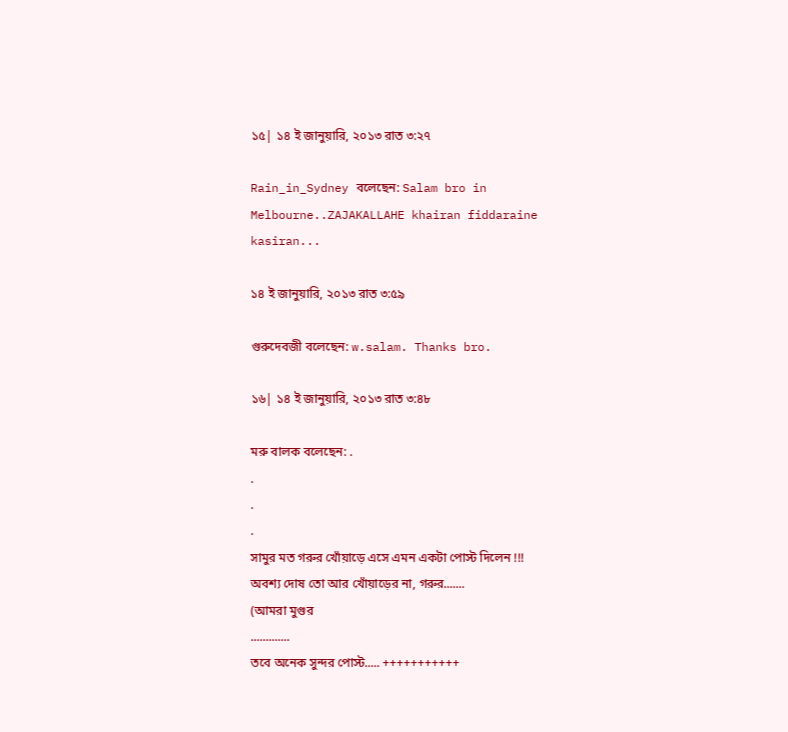১৫| ১৪ ই জানুয়ারি, ২০১৩ রাত ৩:২৭

Rain_in_Sydney বলেছেন: Salam bro in Melbourne..ZAJAKALLAHE khairan fiddaraine kasiran...

১৪ ই জানুয়ারি, ২০১৩ রাত ৩:৫৯

গুরুদেবজী বলেছেন: w.salam. Thanks bro.

১৬| ১৪ ই জানুয়ারি, ২০১৩ রাত ৩:৪৮

মরু বালক বলেছেন: .
.
.
.
সামুর মত গরুর খোঁয়াড়ে এসে এমন একটা পোস্ট দিলেন !!!
অবশ্য দোষ তো আর খোঁয়াড়ের না, গরুর.......
(আমরা মুগুর
.............
তবে অনেক সুন্দর পোস্ট..... +++++++++++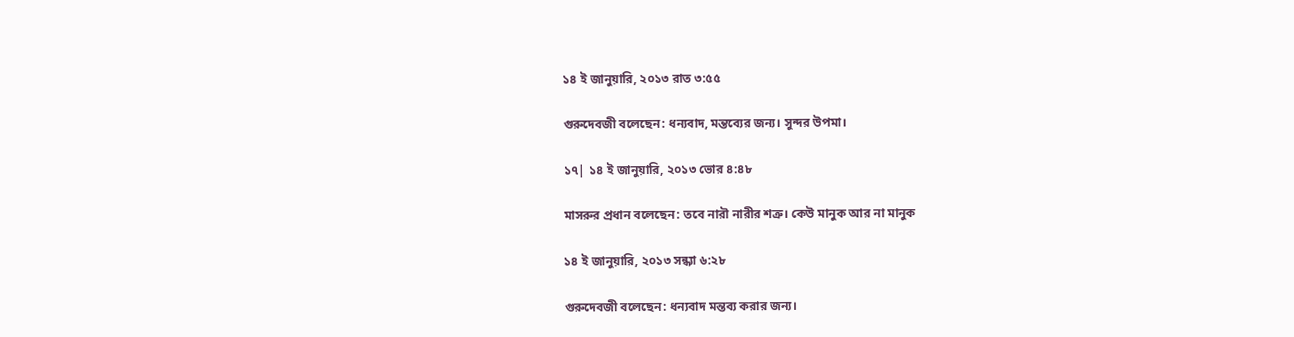১৪ ই জানুয়ারি, ২০১৩ রাত ৩:৫৫

গুরুদেবজী বলেছেন: ধন্যবাদ, মন্তব্যের জন্য। সুন্দর উপমা।

১৭| ১৪ ই জানুয়ারি, ২০১৩ ভোর ৪:৪৮

মাসরুর প্রধান বলেছেন: তবে নারৗ নারীর শত্রু। কেউ মানুক আর না মানুক

১৪ ই জানুয়ারি, ২০১৩ সন্ধ্যা ৬:২৮

গুরুদেবজী বলেছেন: ধন্যবাদ মন্তব্য করার জন্য।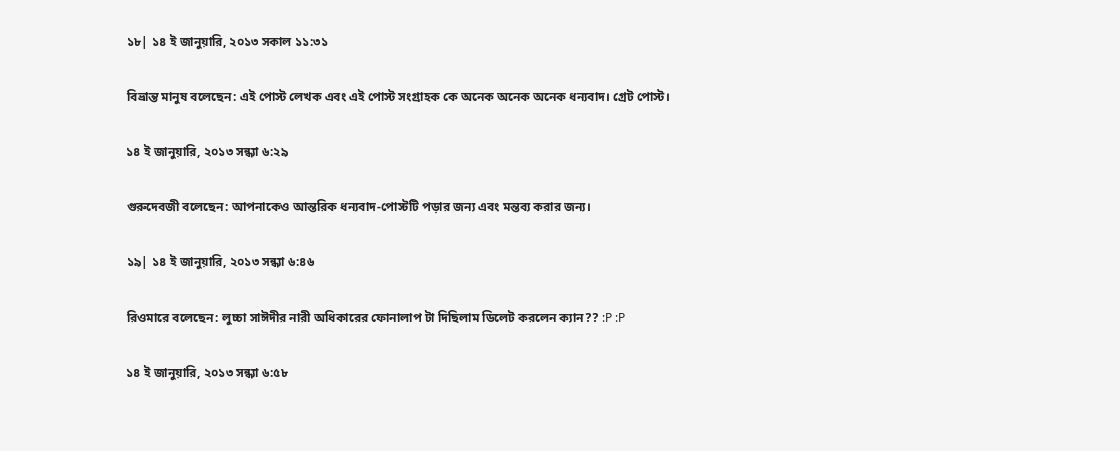১৮| ১৪ ই জানুয়ারি, ২০১৩ সকাল ১১:৩১

বিভ্রান্ত মানুষ বলেছেন: এই পোস্ট লেখক এবং এই পোস্ট সংগ্রাহক কে অনেক অনেক অনেক ধন্যবাদ। গ্রেট পোস্ট।

১৪ ই জানুয়ারি, ২০১৩ সন্ধ্যা ৬:২৯

গুরুদেবজী বলেছেন: আপনাকেও আন্তরিক ধন্যবাদ-পোস্টটি পড়ার জন্য এবং মন্তব্য করার জন্য।

১৯| ১৪ ই জানুয়ারি, ২০১৩ সন্ধ্যা ৬:৪৬

রিওমারে বলেছেন: লুচ্চা সাঈদীর নারী অধিকারের ফোনালাপ টা দিছিলাম ডিলেট করলেন ক্যান?? :P :P

১৪ ই জানুয়ারি, ২০১৩ সন্ধ্যা ৬:৫৮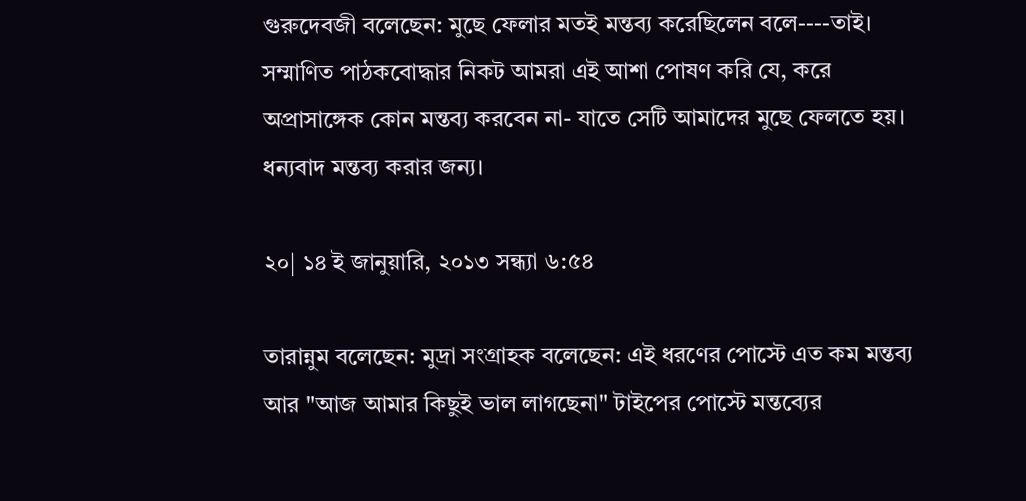গুরুদেবজী বলেছেন: মুছে ফেলার মতই মন্তব্য করেছিলেন বলে----তাই। সম্মাণিত পাঠকবোদ্ধার নিকট আমরা এই আশা পোষণ করি যে, করে অপ্রাসাঙ্গেক কোন মন্তব্য করবেন না- যাতে সেটি আমাদের মুছে ফেলতে হয়। ধন্যবাদ মন্তব্য করার জন্য।

২০| ১৪ ই জানুয়ারি, ২০১৩ সন্ধ্যা ৬:৫৪

তারান্নুম বলেছেন: মুদ্রা সংগ্রাহক বলেছেন: এই ধরণের পোস্টে এত কম মন্তব্য আর "আজ আমার কিছুই ভাল লাগছেনা" টাইপের পোস্টে মন্তব্যের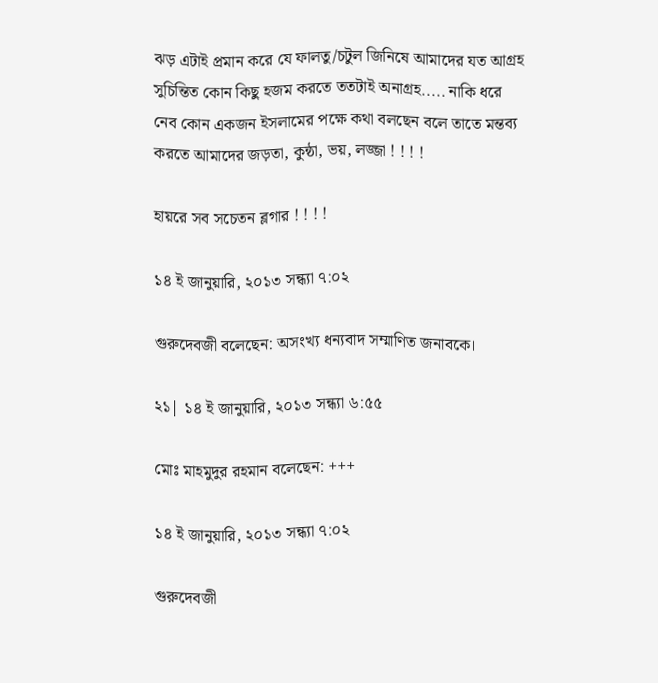ঝড় এটাই প্রমান করে যে ফালতু/চটুল জিনিষে আমাদের যত আগ্রহ সুচিন্তিত কোন কিছু হজম করতে ততটাই অনাগ্রহ..... নাকি ধরে নেব কোন একজন ইসলামের পক্ষে কথা বলছেন বলে তাতে মন্তব্য করতে আমাদের জড়তা, কুন্ঠা, ভয়, লজ্জা ! ! ! !

হায়রে সব সচেতন ব্লগার ! ! ! !

১৪ ই জানুয়ারি, ২০১৩ সন্ধ্যা ৭:০২

গুরুদেবজী বলেছেন: অসংখ্য ধন্যবাদ সম্মাণিত জনাবকে।

২১| ১৪ ই জানুয়ারি, ২০১৩ সন্ধ্যা ৬:৫৫

মোঃ মাহমুদুর রহমান বলেছেন: +++

১৪ ই জানুয়ারি, ২০১৩ সন্ধ্যা ৭:০২

গুরুদেবজী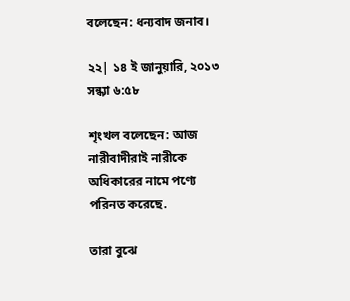বলেছেন: ধন্যবাদ জনাব।

২২| ১৪ ই জানুয়ারি, ২০১৩ সন্ধ্যা ৬:৫৮

শৃংখল বলেছেন: আজ নারীবাদীরাই নারীকে অধিকারের নামে পণ্যে পরিনত করেছে.

তারা বুঝে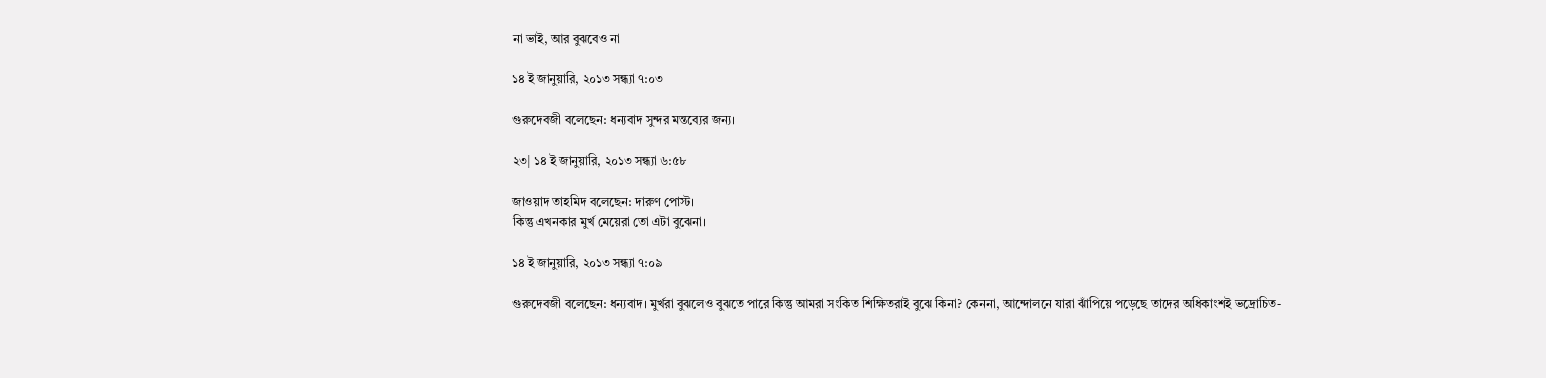না ভাই, আর বুঝবেও না

১৪ ই জানুয়ারি, ২০১৩ সন্ধ্যা ৭:০৩

গুরুদেবজী বলেছেন: ধন্যবাদ সুন্দর মন্তব্যের জন্য।

২৩| ১৪ ই জানুয়ারি, ২০১৩ সন্ধ্যা ৬:৫৮

জাওয়াদ তাহমিদ বলেছেন: দারুণ পোস্ট।
কিন্তু এখনকার মুর্খ মেয়েরা তো এটা বুঝেনা।

১৪ ই জানুয়ারি, ২০১৩ সন্ধ্যা ৭:০৯

গুরুদেবজী বলেছেন: ধন্যবাদ। মুর্খরা বুঝলেও বুঝতে পারে কিন্তু আমরা সংকিত শিক্ষিতরাই বুঝে কিনা? কেননা, আন্দোলনে যারা ঝাঁপিয়ে পড়েছে তাদের অধিকাংশই ভদ্রোচিত-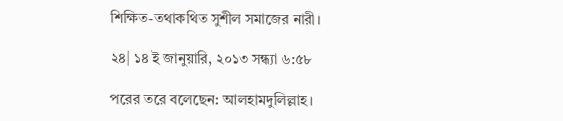শিক্ষিত-তথাকথিত সুশীল সমাজের নারী।

২৪| ১৪ ই জানুয়ারি, ২০১৩ সন্ধ্যা ৬:৫৮

পরের তরে বলেছেন: আলহামদুলিল্লাহ।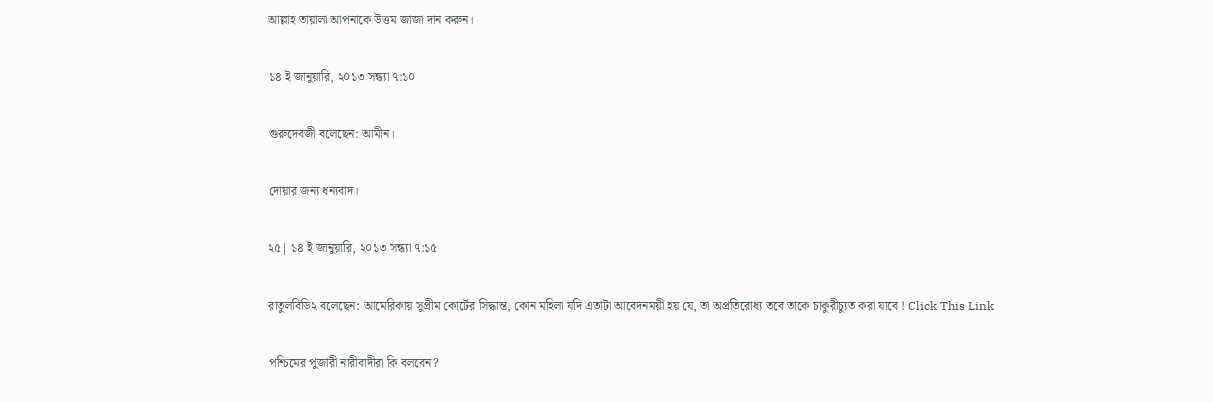আল্লাহ তায়ালা আপনাকে উত্তম জাজা দান করুন।

১৪ ই জানুয়ারি, ২০১৩ সন্ধ্যা ৭:১০

গুরুদেবজী বলেছেন: আমীন।

দোয়ার জন্য ধন্যবাদ।

২৫| ১৪ ই জানুয়ারি, ২০১৩ সন্ধ্যা ৭:১৫

রাতুলবিডি২ বলেছেন: আমেরিকায় সুপ্রীম কোর্টের সিদ্ধান্ত, কোন মহিলা যদি এতাটা আবেদনময়ী হয় যে, তা অপ্রতিরোধ্য তবে তাকে চাকুরীচ্যুত করা যাবে ! Click This Link

পশ্চিমের পুজারী নারীবাদীরা কি বলবেন?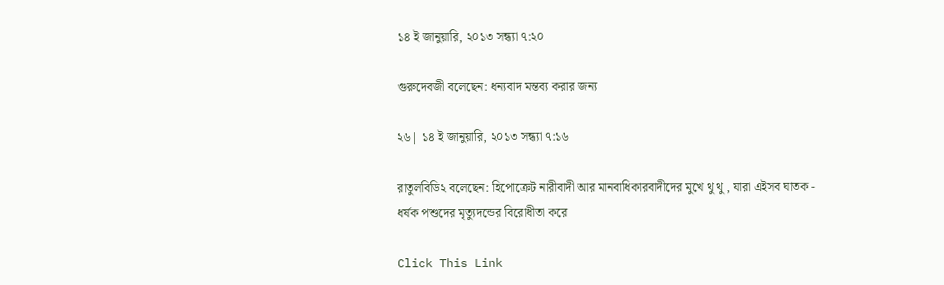১৪ ই জানুয়ারি, ২০১৩ সন্ধ্যা ৭:২০

গুরুদেবজী বলেছেন: ধন্যবাদ মন্তব্য করার জন্য

২৬| ১৪ ই জানুয়ারি, ২০১৩ সন্ধ্যা ৭:১৬

রাতুলবিডি২ বলেছেন: হিপোক্রেট নারীবাদী আর মানবাধিকারবাদীদের মুখে থু থু , যারা এইসব ঘাতক - ধর্ষক পশুদের মৃত্যুদন্ডের বিরোধীতা করে

Click This Link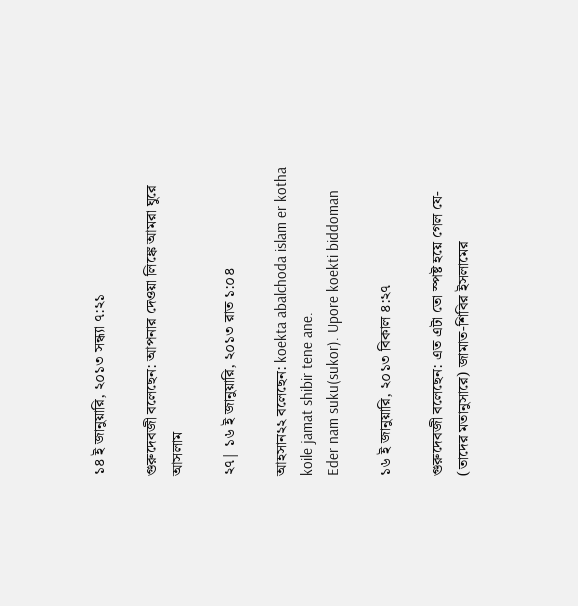১৪ ই জানুয়ারি, ২০১৩ সন্ধ্যা ৭:২১

গুরুদেবজী বলেছেন: আপনার দেওয়া লিঙ্কে আমরা ঘুরে আসলাম

২৭| ১৬ ই জানুয়ারি, ২০১৩ রাত ১:০৪

আহসান২২ বলেছেন: koekta abalchoda islam er kotha koile jamat shibir tene ane.
Eder nam suku(sukor). Upore koekti biddoman

১৬ ই জানুয়ারি, ২০১৩ বিকাল ৪:২৭

গুরুদেবজী বলেছেন: এত এটা তো স্পষ্ট হয়ে গেল যে- (তাদের মতানুসারে) জামাত-শিবির ইসলামের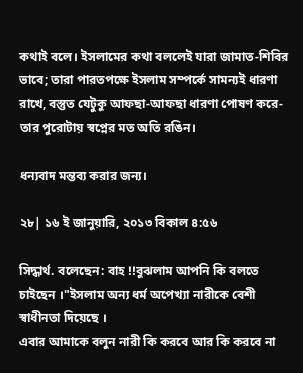কথাই বলে। ইসলামের কথা বললেই যারা জামাত-শিবির ভাবে; তারা পারতপক্ষে ইসলাম সম্পর্কে সামন্যই ধারণা রাখে, বস্তুত যেটুকু আফছা-আফছা ধারণা পোষণ করে-তার পুরোটায় স্বপ্নের মত অতি রঙিন।

ধন্যবাদ মন্তব্য করার জন্য।

২৮| ১৬ ই জানুয়ারি, ২০১৩ বিকাল ৪:৫৬

সিদ্ধার্থ. বলেছেন: বাহ !!বুঝলাম আপনি কি বলতে চাইছেন ।"ইসলাম অন্য ধর্ম অপেখ্যা নারীকে বেশী স্বাধীনতা দিয়েছে ।
এবার আমাকে বলুন নারী কি করবে আর কি করবে না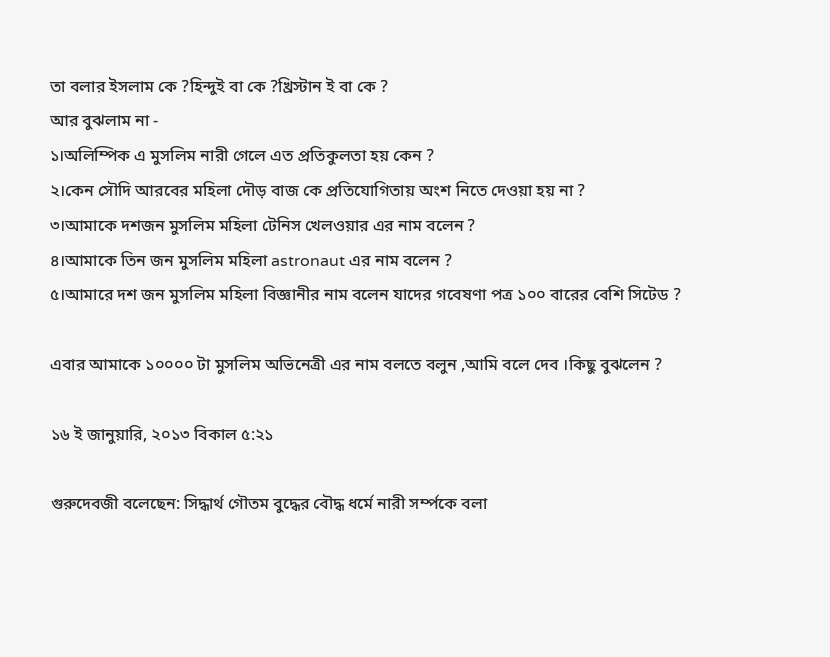তা বলার ইসলাম কে ?হিন্দুই বা কে ?খ্রিস্টান ই বা কে ?
আর বুঝলাম না -
১।অলিম্পিক এ মুসলিম নারী গেলে এত প্রতিকুলতা হয় কেন ?
২।কেন সৌদি আরবের মহিলা দৌড় বাজ কে প্রতিযোগিতায় অংশ নিতে দেওয়া হয় না ?
৩।আমাকে দশজন মুসলিম মহিলা টেনিস খেলওয়ার এর নাম বলেন ?
৪।আমাকে তিন জন মুসলিম মহিলা astronaut এর নাম বলেন ?
৫।আমারে দশ জন মুসলিম মহিলা বিজ্ঞানীর নাম বলেন যাদের গবেষণা পত্র ১০০ বারের বেশি সিটেড ?

এবার আমাকে ১০০০০ টা মুসলিম অভিনেত্রী এর নাম বলতে বলুন ,আমি বলে দেব ।কিছু বুঝলেন ?

১৬ ই জানুয়ারি, ২০১৩ বিকাল ৫:২১

গুরুদেবজী বলেছেন: সিদ্ধার্থ গৌতম বুদ্ধের বৌদ্ধ ধর্মে নারী সর্ম্পকে বলা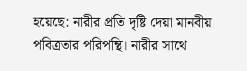হয়েছে: নারীর প্রতি দৃষ্টি দেয়া মানবীয় পবিত্রতার পরিপন্থি। নারীর সাথে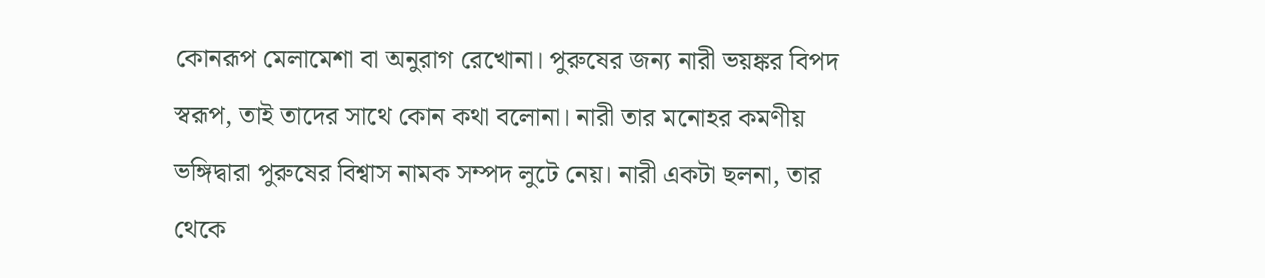কোনরূপ মেলামেশা বা অনুরাগ রেখোনা। পুরুষের জন্য নারী ভয়ঙ্কর বিপদ স্বরূপ, তাই তাদের সাথে কোন কথা বলোনা। নারী তার মনোহর কমণীয় ভঙ্গিদ্বারা পুরুষের বিশ্বাস নামক সম্পদ লুটে নেয়। নারী একটা ছলনা, তার থেকে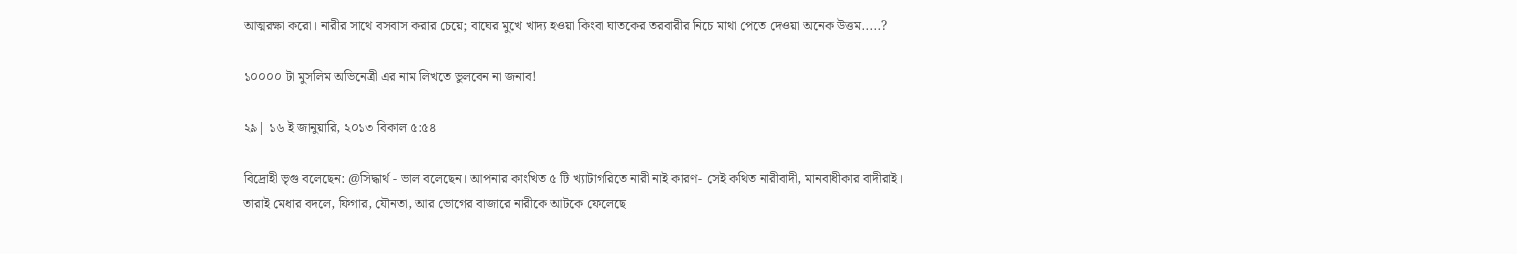আত্মরক্ষা করো। নারীর সাথে বসবাস করার চেয়ে; বাঘের মুখে খাদ্য হওয়া কিংবা ঘাতকের তরবারীর নিচে মাথা পেতে দেওয়া অনেক উত্তম.....?

১০০০০ টা মুসলিম অভিনেত্রী এর নাম লিখতে ভুলবেন না জনাব!

২৯| ১৬ ই জানুয়ারি, ২০১৩ বিকাল ৫:৫৪

বিদ্রোহী ভৃগু বলেছেন: @সিদ্ধার্থ - ভাল বলেছেন। আপনার কাংখিত ৫ টি খ্যাটাগরিতে নারী নাই কারণ- সেই কথিত নারীবাদী, মানবাধীকার বাদীরাই।
তারাই মেধার বদলে, ফিগার, যৌনতা, আর ভোগের বাজারে নারীকে আটকে ফেলেছে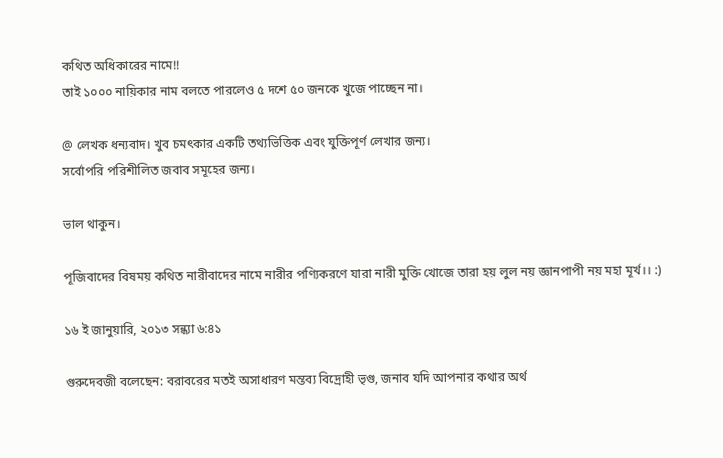কথিত অধিকারের নামে!!
তাই ১০০০ নায়িকার নাম বলতে পারলেও ৫ দশে ৫০ জনকে খুজে পাচ্ছেন না।

@ লেখক ধন্যবাদ। খুব চমৎকার একটি তথ্যভিত্তিক এবং যুক্তিপূর্ণ লেখার জন্য।
সর্বোপরি পরিশীলিত জবাব সমূহের জন্য।

ভাল থাকুন।

পূজিবাদের বিষময় কথিত নারীবাদের নামে নারীর পণ্যিকরণে যারা নারী মুক্তি খোজে তারা হয় লুল নয় জ্ঞানপাপী নয় মহা মূর্খ।। :)

১৬ ই জানুয়ারি, ২০১৩ সন্ধ্যা ৬:৪১

গুরুদেবজী বলেছেন: বরাবরের মতই অসাধারণ মন্তব্য বিদ্রোহী ভৃগু, জনাব যদি আপনার কথার অর্থ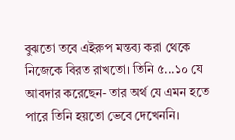বুঝতো তবে এইরুপ মন্তব্য করা থেকে নিজেকে বিরত রাখতো। তিনি ৫...১০ যে আবদার করেছেন- তার অর্থ যে এমন হতে পারে তিনি হয়তো ভেবে দেখেননি।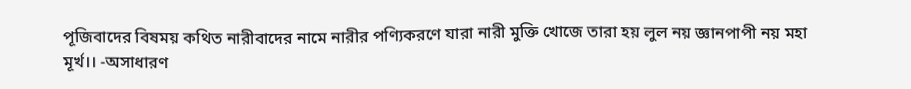পূজিবাদের বিষময় কথিত নারীবাদের নামে নারীর পণ্যিকরণে যারা নারী মুক্তি খোজে তারা হয় লুল নয় জ্ঞানপাপী নয় মহা মূর্খ।। -অসাধারণ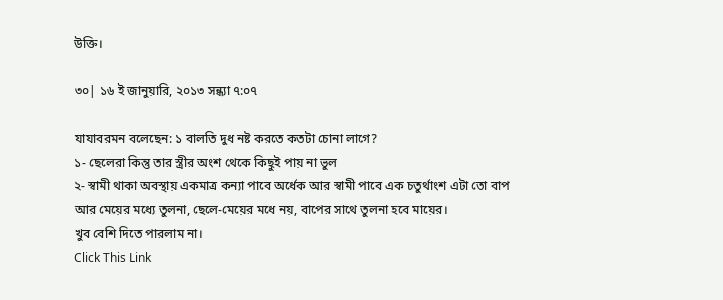উক্তি।

৩০| ১৬ ই জানুয়ারি, ২০১৩ সন্ধ্যা ৭:০৭

যাযাবরমন বলেছেন: ১ বালতি দুধ নষ্ট করতে কতটা চোনা লাগে?
১- ছেলেরা কিন্তু তার স্ত্রীর অংশ থেকে কিছুই পায় না ভুল
২- স্বামী থাকা অবস্থায় একমাত্র কন্যা পাবে অর্ধেক আর স্বামী পাবে এক চতুর্থাংশ এটা তো বাপ আর মেয়ের মধ্যে তুলনা, ছেলে-মেয়ের মধে নয়, বাপের সাথে তুলনা হবে মায়ের।
খুব বেশি দিতে পারলাম না।
Click This Link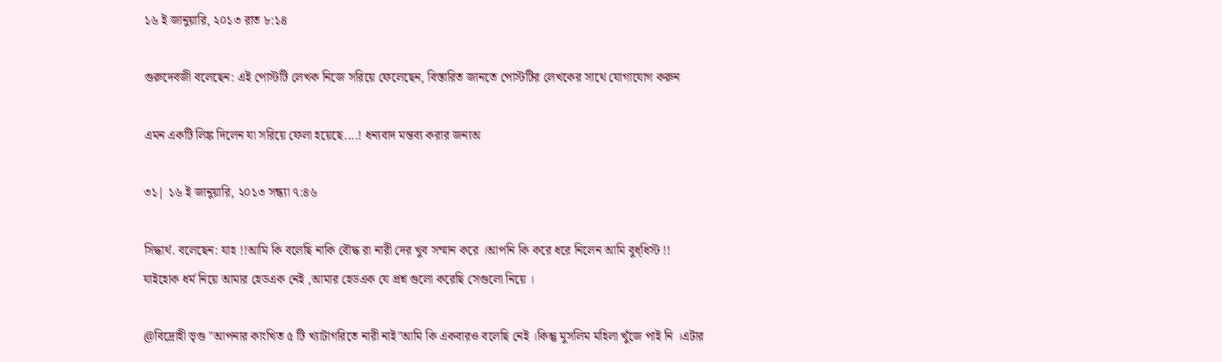১৬ ই জানুয়ারি, ২০১৩ রাত ৮:১৪

গুরুদেবজী বলেছেন: এই পোস্টটি লেখক নিজে সরিয়ে ফেলেছেন, বিস্তারিত জানতে পোস্টটির লেখকের সাথে যোগাযোগ করুন

এমন একটি লিঙ্ক দিলেন যা সরিয়ে ফেলা হয়েছে....! ধন্যবাদ মন্তব্য করার জন্যঅ

৩১| ১৬ ই জানুয়ারি, ২০১৩ সন্ধ্যা ৭:৪৬

সিদ্ধার্থ. বলেছেন: যাহ !!আমি কি বলেছি নাকি বৌদ্ধ রা নারী দের খুব সম্মান করে ।আপনি কি করে ধরে নিলেন আমি বুধ্ধিস্ট !!
যাইহোক ধর্ম নিয়ে আমার হেডএক নেই ,আমার হেডএক যে প্রশ্ন গুলো করেছি সেগুলো নিয়ে ।

@বিদ্রোহী ভৃগু "আপনার কাংখিত ৫ টি খ্যাটাগরিতে নারী নাই"আমি কি একবারও বলেছি নেই ।কিন্তু মুসলিম মহিলা খুঁজে পাই নি ।এটার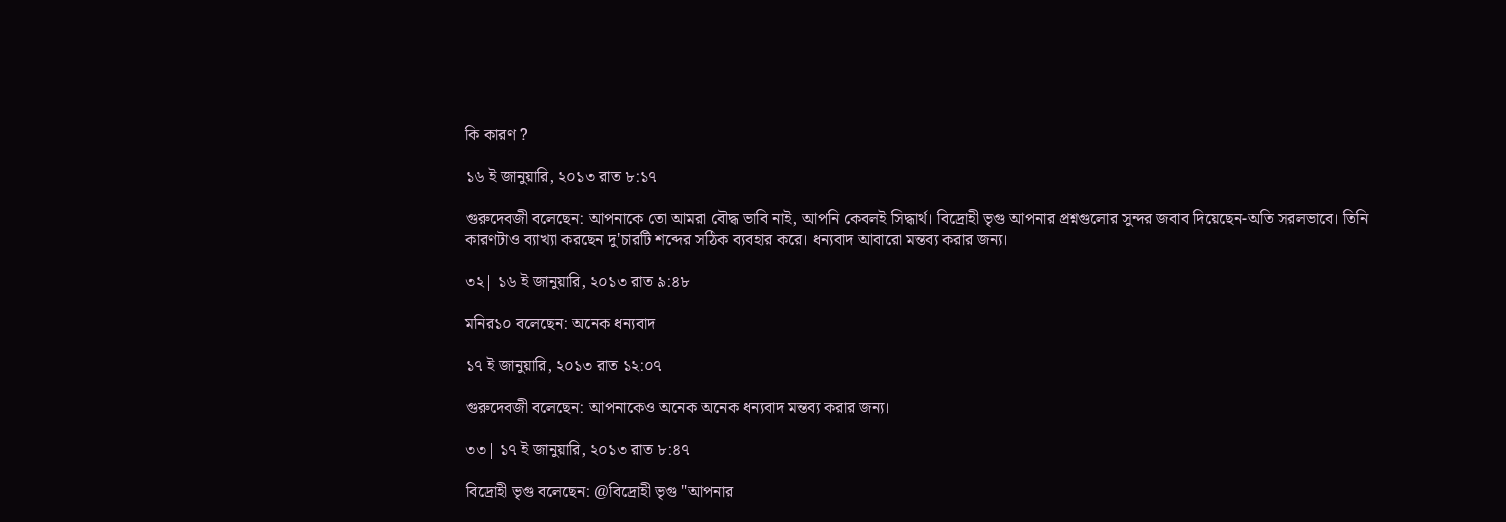কি কারণ ?

১৬ ই জানুয়ারি, ২০১৩ রাত ৮:১৭

গুরুদেবজী বলেছেন: আপনাকে তো আমরা বৌদ্ধ ভাবি নাই, আপনি কেবলই সিদ্ধার্থ। বিদ্রোহী ভৃগু আপনার প্রশ্নগুলোর সুন্দর জবাব দিয়েছেন-অতি সরলভাবে। তিনি কারণটাও ব্যাখ্যা করছেন দু'চারটি শব্দের সঠিক ব্যবহার করে। ধন্যবাদ আবারো মন্তব্য করার জন্য।

৩২| ১৬ ই জানুয়ারি, ২০১৩ রাত ৯:৪৮

মনির১০ বলেছেন: অনেক ধন্যবাদ

১৭ ই জানুয়ারি, ২০১৩ রাত ১২:০৭

গুরুদেবজী বলেছেন: আপনাকেও অনেক অনেক ধন্যবাদ মন্তব্য করার জন্য।

৩৩| ১৭ ই জানুয়ারি, ২০১৩ রাত ৮:৪৭

বিদ্রোহী ভৃগু বলেছেন: @বিদ্রোহী ভৃগু "আপনার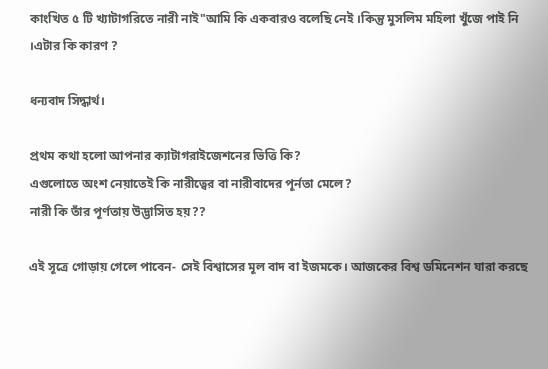কাংখিত ৫ টি খ্যাটাগরিতে নারী নাই"আমি কি একবারও বলেছি নেই ।কিন্তু মুসলিম মহিলা খুঁজে পাই নি ।এটার কি কারণ ?

ধন্যবাদ সিদ্ধার্থ।

প্রথম কথা হলো আপনার ক্যাটাগরাইজেশনের ভিত্তি কি?
এগুলোতে অংশ নেয়াতেই কি নারীত্বের বা নারীবাদের পূর্নতা মেলে?
নারী কি তাঁর পূর্ণতায় উদ্ভাসিত হয়??

এই সূত্রে গোড়ায় গেলে পাবেন- সেই বিশ্বাসের মূল বাদ বা ইজমকে। আজকের বিশ্ব ডমিনেশন যারা করছে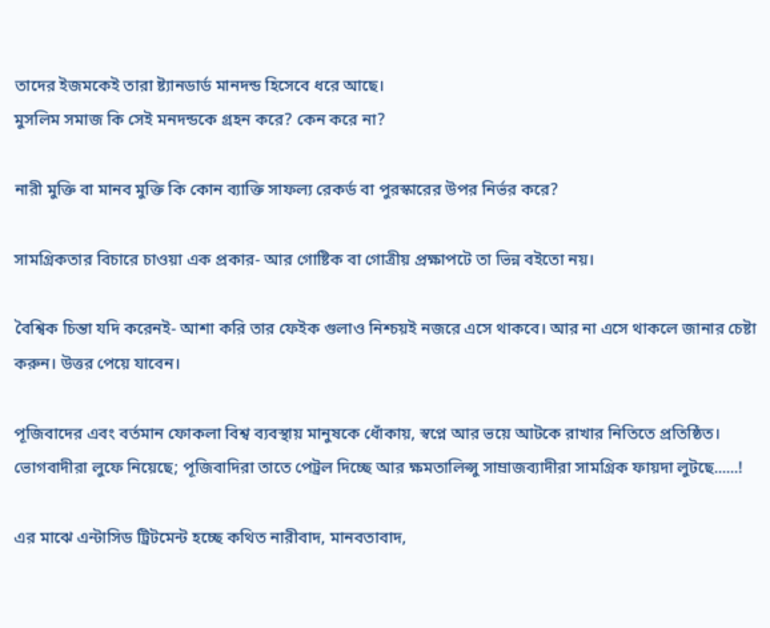তাদের ইজমকেই তারা ষ্ট্যানডার্ড মানদন্ড হিসেবে ধরে আছে।
মুসলিম সমাজ কি সেই মনদন্ডকে গ্রহন করে? কেন করে না?

নারী মুক্তি বা মানব মুক্তি কি কোন ব্যাক্তি সাফল্য রেকর্ড বা পুরস্কারের উপর নির্ভর করে?

সামগ্রিকতার বিচারে চাওয়া এক প্রকার- আর গোষ্টিক বা গোত্রীয় প্রক্ষাপটে তা ভিন্ন বইতো নয়।

বৈশ্বিক চিন্তা যদি করেনই- আশা করি তার ফেইক গুলাও নিশ্চয়ই নজরে এসে থাকবে। আর না এসে থাকলে জানার চেষ্টা করুন। উত্তর পেয়ে যাবেন।

পূজিবাদের এবং বর্তমান ফোকলা বিশ্ব ব্যবস্থায় মানুষকে ধোঁকায়, স্বপ্নে আর ভয়ে আটকে রাখার নিতিতে প্রতিষ্ঠিত। ভোগবাদীরা লুফে নিয়েছে; পূজিবাদিরা তাতে পেট্রল দিচ্ছে আর ক্ষমতালিপ্সু সাম্রাজব্যাদীরা সামগ্রিক ফায়দা লুটছে......!

এর মাঝে এন্টাসিড ট্রিটমেন্ট হচ্ছে কথিত নারীবাদ, মানবতাবাদ,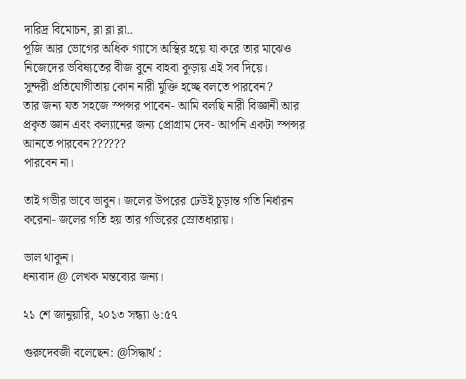দারিদ্র বিমোচন, ব্লা ব্লা ব্লা..
পূজি আর ভোগের অধিক গ্যাসে অস্থির হয়ে যা করে তার মাঝেও নিজেদের ভবিষ্যতের বীজ বুনে বাহবা কুড়ায় এই সব দিয়ে।
সুন্দরী প্রতিযোগীতায় কোন নারী মুক্তি হচ্ছে বলতে পারবেন?
তার জন্য যত সহজে স্পন্সর পাবেন- আমি বলছি নারী বিজ্ঞানী আর প্রকৃত জ্ঞান এবং কল্যানের জন্য প্রোগ্রাম দেব- আপনি একটা স্পন্সর আনতে পারবেন??????
পারবেন না।

তাই গভীর ভাবে ভাবুন। জলের উপরের ঢেউই চূড়ান্ত গতি নির্ধারন করেনা- জলের গতি হয় তার গভিরের স্রোতধারায়।

ভাল থাকুন।
ধন্যবাদ @ লেখক মন্তব্যের জন্য।

২১ শে জানুয়ারি, ২০১৩ সন্ধ্যা ৬:৫৭

গুরুদেবজী বলেছেন: @সিদ্ধার্থ :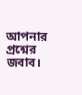আপনার প্রশ্নের জবাব।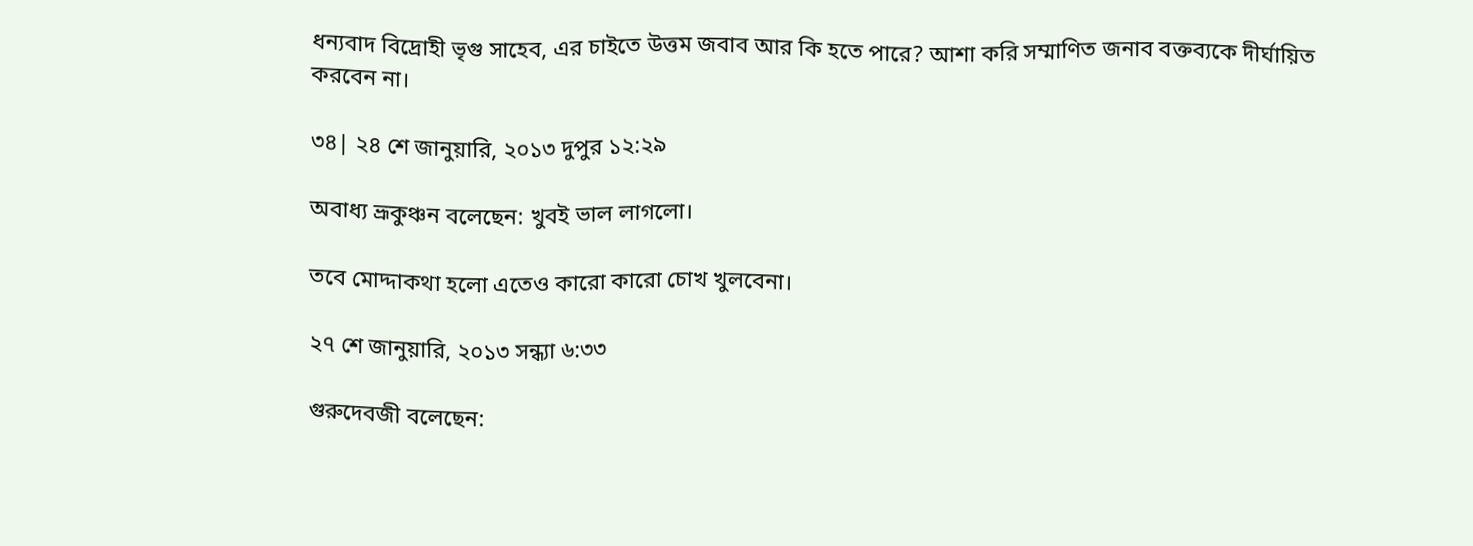ধন্যবাদ বিদ্রোহী ভৃগু সাহেব, এর চাইতে উত্তম জবাব আর কি হতে পারে? আশা করি সম্মাণিত জনাব বক্তব্যকে দীর্ঘায়িত করবেন না।

৩৪| ২৪ শে জানুয়ারি, ২০১৩ দুপুর ১২:২৯

অবাধ্য ভ্রূকুঞ্চন বলেছেন: খুবই ভাল লাগলো।

তবে মোদ্দাকথা হলো এতেও কারো কারো চোখ খুলবেনা।

২৭ শে জানুয়ারি, ২০১৩ সন্ধ্যা ৬:৩৩

গুরুদেবজী বলেছেন: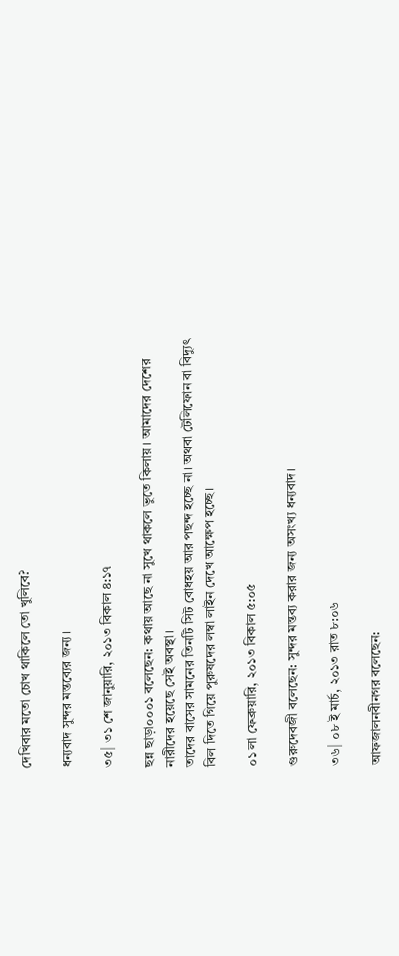দেখিবার মতো চোখ থাকিলে তো খুলিবে?

ধন্যবাদ সুন্দর মন্তব্যের জন্য।

৩৫| ৩১ শে জানুয়ারি, ২০১৩ বিকাল ৪:১৭

ছন্ন ছাড়া০০০১ বলেছেন: কথায় আছে না সুখে থাকলে ভুতে কিলায়। আমাদের দেশের নারীদের হয়েছে সেই অবস্থা।
তাদের বাসের সামনের তিনটি সিট বোধহয় আর পছন্দ হচ্ছে না। অথবা টেলিফোন বা বিদ্যুৎ বিল দিতে গিয়ে পুরুষদের লম্বা লাইন দেখে আক্ষেপ হচ্ছে।

০১ লা ফেব্রুয়ারি, ২০১৩ বিকাল ৫:০৫

গুরুদেবজী বলেছেন: সুন্দর মন্তব্য করার জন্য অসংখ্য ধন্যবাদ।

৩৬| ০৮ ই মার্চ, ২০১৩ রাত ৮:০৬

আফজালনবীনগর বলেছেন: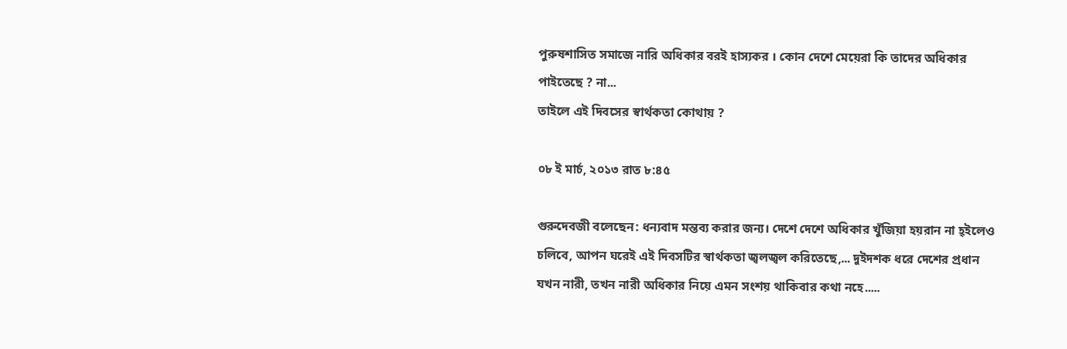পুরুষশাসিত সমাজে নারি অধিকার বরই হাস্যকর । কোন দেশে মেয়েরা কি তাদের অধিকার পাইতেছে ? না...
তাইলে এই দিবসের স্বার্থকতা কোথায় ?

০৮ ই মার্চ, ২০১৩ রাত ৮:৪৫

গুরুদেবজী বলেছেন: ধন্যবাদ মন্তব্য করার জন্য। দেশে দেশে অধিকার খুঁজিয়া হয়রান না হ্ইলেও চলিবে, আপন ঘরেই এই দিবসটির স্বার্থকতা জ্বলজ্বল করিতেছে,... দুইদশক ধরে দেশের প্রধান যখন নারী, তখন নারী অধিকার নিয়ে এমন সংশয় থাকিবার কথা নহে.....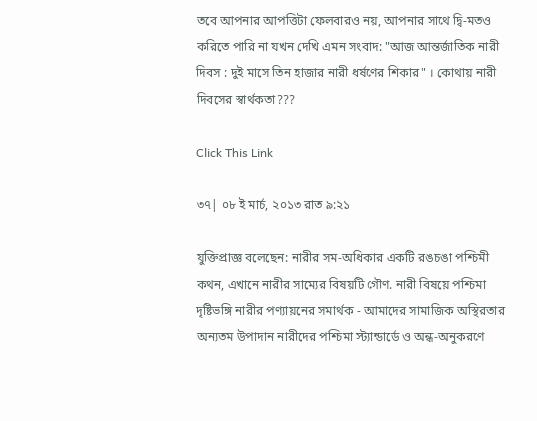তবে আপনার আপত্তিটা ফেলবারও নয়, আপনার সাথে দ্বি-মতও করিতে পারি না যখন দেখি এমন সংবাদ: "আজ আন্তর্জাতিক নারী দিবস : দুই মাসে তিন হাজার নারী ধর্ষণের শিকার" । কোথায় নারী দিবসের স্বার্থকতা???

Click This Link

৩৭| ০৮ ই মার্চ, ২০১৩ রাত ৯:২১

যুক্তিপ্রাজ্ঞ বলেছেন: নারীর সম-অধিকার একটি রঙচঙা পশ্চিমী কথন, এখানে নারীর সাম্যের বিষয়টি গৌণ. নারী বিষয়ে পশ্চিমা দৃষ্টিভঙ্গি নারীর পণ্যায়নের সমার্থক - আমাদের সামাজিক অস্থিরতার অন্যতম উপাদান নারীদের পশ্চিমা স্ট্যান্ডার্ডে ও অন্ধ-অনুকরণে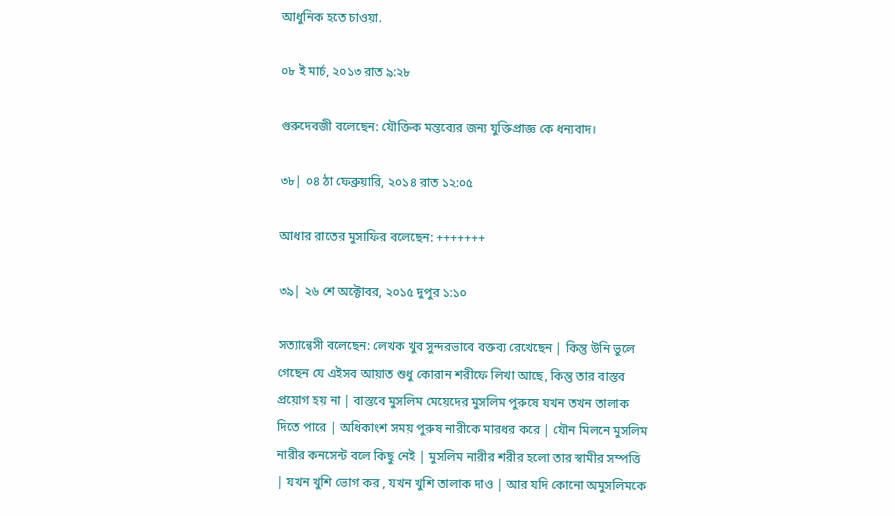আধুনিক হতে চাওয়া.

০৮ ই মার্চ, ২০১৩ রাত ৯:২৮

গুরুদেবজী বলেছেন: যৌক্তিক মন্তব্যের জন্য যুক্তিপ্রাজ্ঞ কে ধন্যবাদ।

৩৮| ০৪ ঠা ফেব্রুয়ারি, ২০১৪ রাত ১২:০৫

আধার রাতের মুসাফির বলেছেন: +++++++

৩৯| ২৬ শে অক্টোবর, ২০১৫ দুপুর ১:১০

সত্যান্বেসী বলেছেন: লেখক খুব সুন্দরভাবে বক্তব্য রেখেছেন | কিন্তু উনি ভুলে গেছেন যে এইসব আয়াত শুধু কোরান শরীফে লিখা আছে, কিন্তু তার বাস্তব প্রয়োগ হয় না | বাস্তবে মুসলিম মেয়েদের মুসলিম পুরুষে যখন তখন তালাক দিতে পারে | অধিকাংশ সময় পুরুষ নারীকে মারধর করে | যৌন মিলনে মুসলিম নারীর কনসেন্ট বলে কিছু নেই | মুসলিম নারীর শরীর হলো তার স্বামীর সম্পত্তি | যখন খুশি ভোগ কর , যখন খুশি তালাক দাও | আর যদি কোনো অমুসলিমকে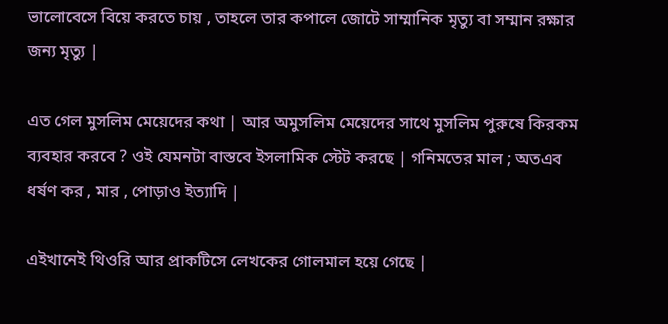ভালোবেসে বিয়ে করতে চায় , তাহলে তার কপালে জোটে সাম্মানিক মৃত্যু বা সম্মান রক্ষার জন্য মৃত্যু |

এত গেল মুসলিম মেয়েদের কথা | আর অমুসলিম মেয়েদের সাথে মুসলিম পুরুষে কিরকম ব্যবহার করবে ? ওই যেমনটা বাস্তবে ইসলামিক স্টেট করছে | গনিমতের মাল ; অতএব ধর্ষণ কর , মার , পোড়াও ইত্যাদি |

এইখানেই থিওরি আর প্রাকটিসে লেখকের গোলমাল হয়ে গেছে |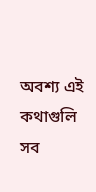অবশ্য এই কথাগুলি সব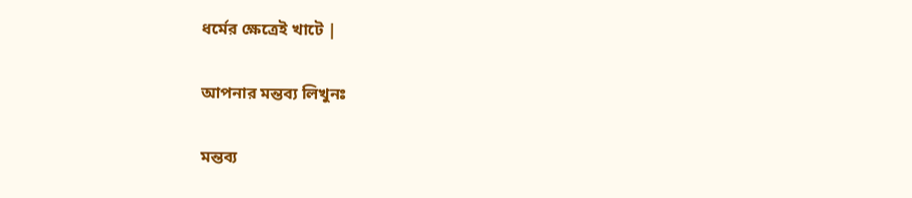ধর্মের ক্ষেত্রেই খাটে |

আপনার মন্তব্য লিখুনঃ

মন্তব্য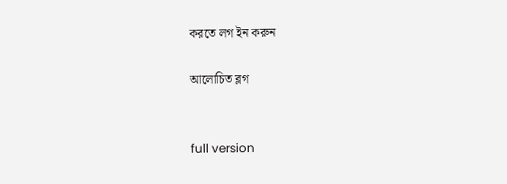করতে লগ ইন করুন

আলোচিত ব্লগ


full version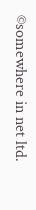©somewhere in net ltd.